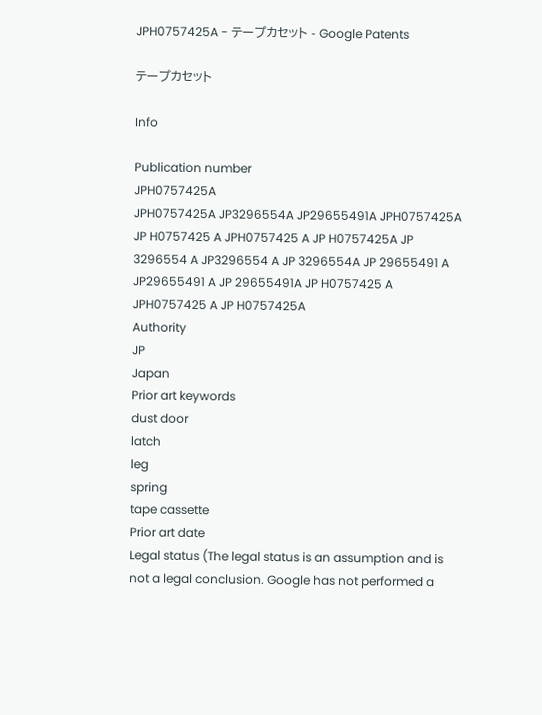JPH0757425A - テープカセット - Google Patents

テープカセット

Info

Publication number
JPH0757425A
JPH0757425A JP3296554A JP29655491A JPH0757425A JP H0757425 A JPH0757425 A JP H0757425A JP 3296554 A JP3296554 A JP 3296554A JP 29655491 A JP29655491 A JP 29655491A JP H0757425 A JPH0757425 A JP H0757425A
Authority
JP
Japan
Prior art keywords
dust door
latch
leg
spring
tape cassette
Prior art date
Legal status (The legal status is an assumption and is not a legal conclusion. Google has not performed a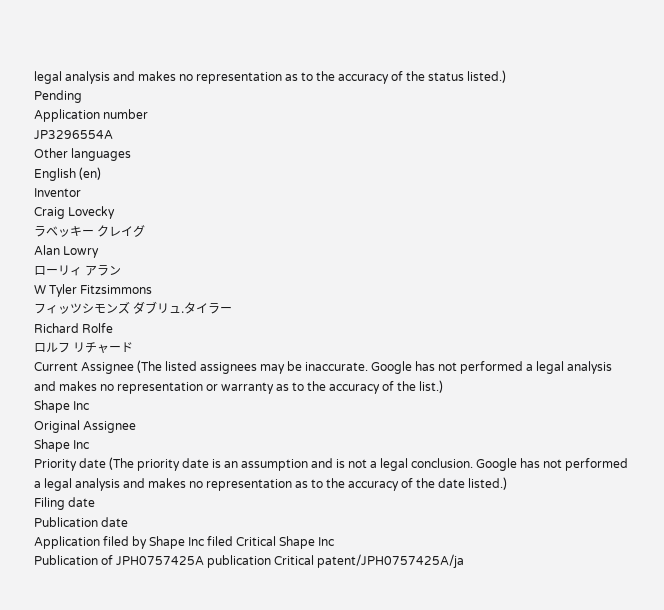legal analysis and makes no representation as to the accuracy of the status listed.)
Pending
Application number
JP3296554A
Other languages
English (en)
Inventor
Craig Lovecky
ラベッキー クレイグ
Alan Lowry
ローリィ アラン
W Tyler Fitzsimmons
フィッツシモンズ ダブリュ.タイラー
Richard Rolfe
ロルフ リチャード
Current Assignee (The listed assignees may be inaccurate. Google has not performed a legal analysis and makes no representation or warranty as to the accuracy of the list.)
Shape Inc
Original Assignee
Shape Inc
Priority date (The priority date is an assumption and is not a legal conclusion. Google has not performed a legal analysis and makes no representation as to the accuracy of the date listed.)
Filing date
Publication date
Application filed by Shape Inc filed Critical Shape Inc
Publication of JPH0757425A publication Critical patent/JPH0757425A/ja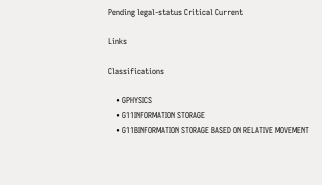Pending legal-status Critical Current

Links

Classifications

    • GPHYSICS
    • G11INFORMATION STORAGE
    • G11BINFORMATION STORAGE BASED ON RELATIVE MOVEMENT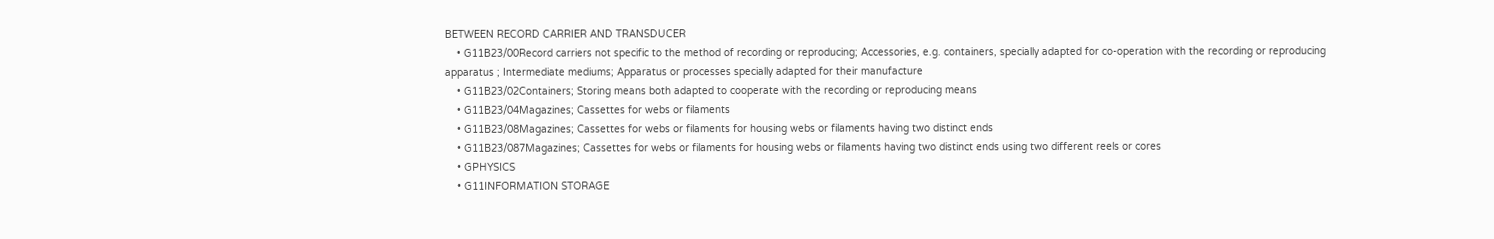BETWEEN RECORD CARRIER AND TRANSDUCER
    • G11B23/00Record carriers not specific to the method of recording or reproducing; Accessories, e.g. containers, specially adapted for co-operation with the recording or reproducing apparatus ; Intermediate mediums; Apparatus or processes specially adapted for their manufacture
    • G11B23/02Containers; Storing means both adapted to cooperate with the recording or reproducing means
    • G11B23/04Magazines; Cassettes for webs or filaments
    • G11B23/08Magazines; Cassettes for webs or filaments for housing webs or filaments having two distinct ends
    • G11B23/087Magazines; Cassettes for webs or filaments for housing webs or filaments having two distinct ends using two different reels or cores
    • GPHYSICS
    • G11INFORMATION STORAGE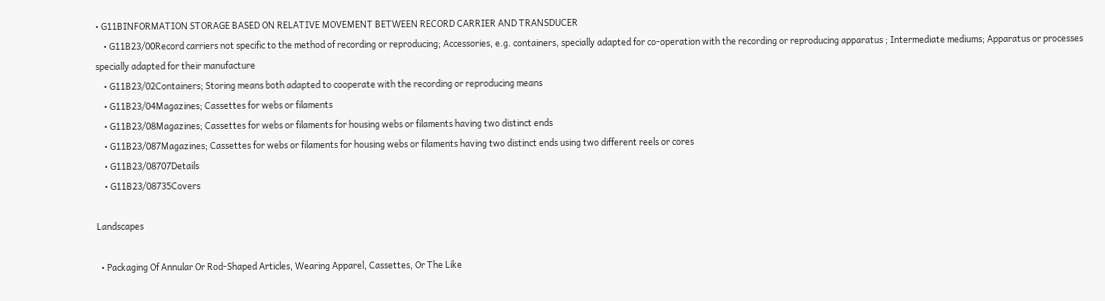• G11BINFORMATION STORAGE BASED ON RELATIVE MOVEMENT BETWEEN RECORD CARRIER AND TRANSDUCER
    • G11B23/00Record carriers not specific to the method of recording or reproducing; Accessories, e.g. containers, specially adapted for co-operation with the recording or reproducing apparatus ; Intermediate mediums; Apparatus or processes specially adapted for their manufacture
    • G11B23/02Containers; Storing means both adapted to cooperate with the recording or reproducing means
    • G11B23/04Magazines; Cassettes for webs or filaments
    • G11B23/08Magazines; Cassettes for webs or filaments for housing webs or filaments having two distinct ends
    • G11B23/087Magazines; Cassettes for webs or filaments for housing webs or filaments having two distinct ends using two different reels or cores
    • G11B23/08707Details
    • G11B23/08735Covers

Landscapes

  • Packaging Of Annular Or Rod-Shaped Articles, Wearing Apparel, Cassettes, Or The Like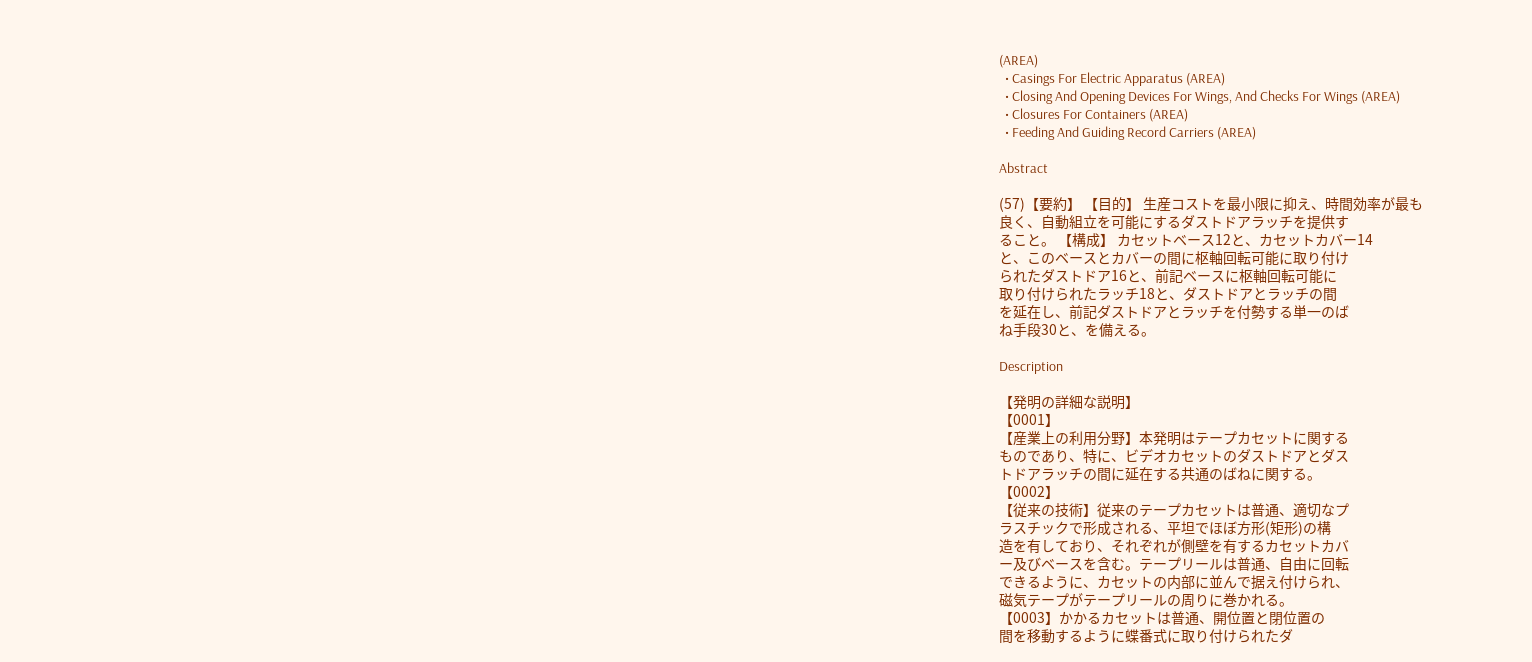(AREA)
  • Casings For Electric Apparatus (AREA)
  • Closing And Opening Devices For Wings, And Checks For Wings (AREA)
  • Closures For Containers (AREA)
  • Feeding And Guiding Record Carriers (AREA)

Abstract

(57)【要約】 【目的】 生産コストを最小限に抑え、時間効率が最も
良く、自動組立を可能にするダストドアラッチを提供す
ること。 【構成】 カセットベース12と、カセットカバー14
と、このベースとカバーの間に枢軸回転可能に取り付け
られたダストドア16と、前記ベースに枢軸回転可能に
取り付けられたラッチ18と、ダストドアとラッチの間
を延在し、前記ダストドアとラッチを付勢する単一のば
ね手段30と、を備える。

Description

【発明の詳細な説明】
【0001】
【産業上の利用分野】本発明はテープカセットに関する
ものであり、特に、ビデオカセットのダストドアとダス
トドアラッチの間に延在する共通のばねに関する。
【0002】
【従来の技術】従来のテープカセットは普通、適切なプ
ラスチックで形成される、平坦でほぼ方形(矩形)の構
造を有しており、それぞれが側壁を有するカセットカバ
ー及びベースを含む。テープリールは普通、自由に回転
できるように、カセットの内部に並んで据え付けられ、
磁気テープがテープリールの周りに巻かれる。
【0003】かかるカセットは普通、開位置と閉位置の
間を移動するように蝶番式に取り付けられたダ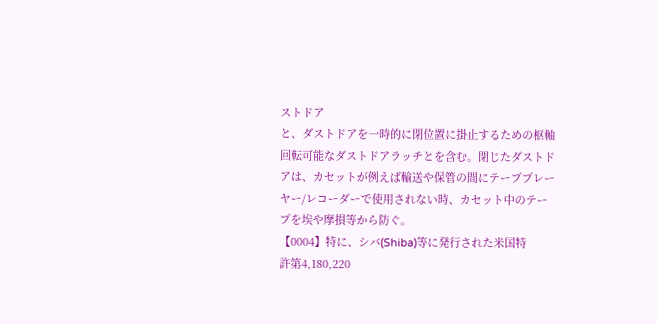ストドア
と、ダストドアを一時的に閉位置に掛止するための枢軸
回転可能なダストドアラッチとを含む。閉じたダストド
アは、カセットが例えば輸送や保管の間にテーププレー
ヤー/レコーダーで使用されない時、カセット中のテー
プを埃や摩損等から防ぐ。
【0004】特に、シバ(Shiba)等に発行された米国特
許第4,180,220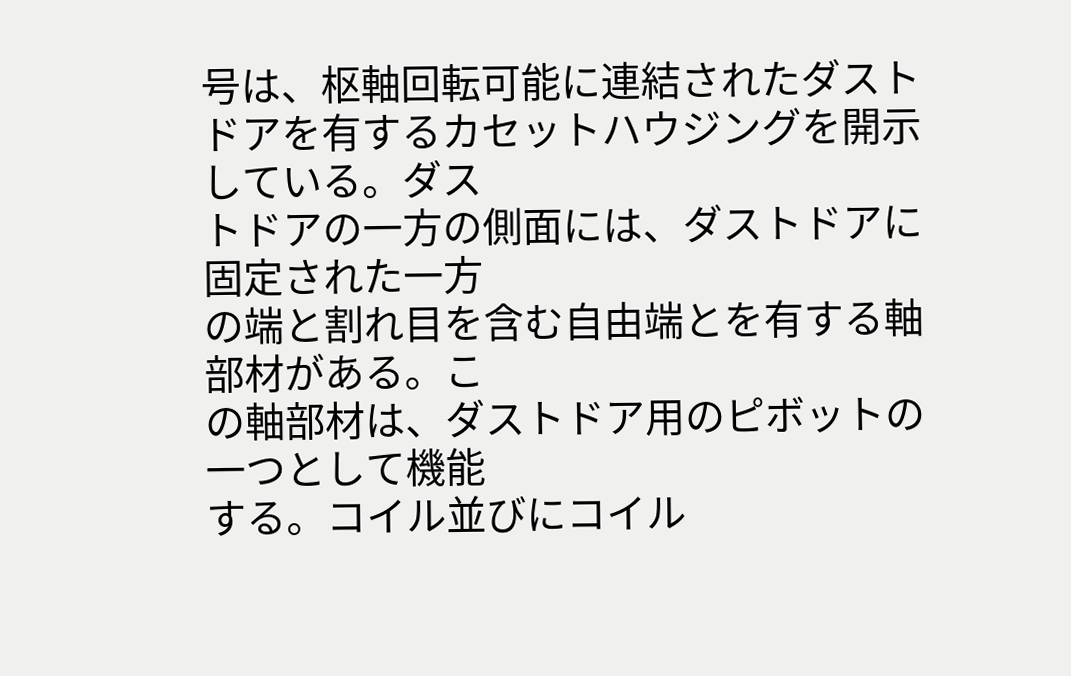号は、枢軸回転可能に連結されたダスト
ドアを有するカセットハウジングを開示している。ダス
トドアの一方の側面には、ダストドアに固定された一方
の端と割れ目を含む自由端とを有する軸部材がある。こ
の軸部材は、ダストドア用のピボットの一つとして機能
する。コイル並びにコイル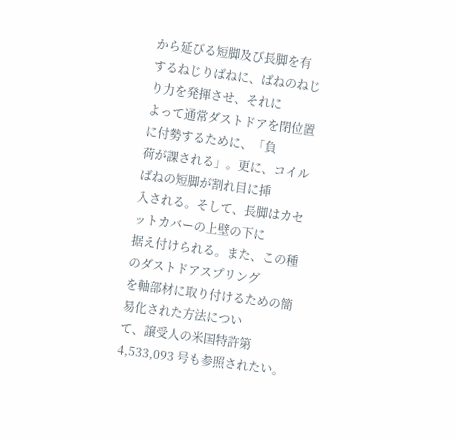から延びる短脚及び長脚を有
するねじりばねに、ばねのねじり力を発揮させ、それに
よって通常ダストドアを閉位置に付勢するために、「負
荷が課される」。更に、コイルばねの短脚が割れ目に挿
入される。そして、長脚はカセットカバーの上壁の下に
据え付けられる。また、この種のダストドアスプリング
を軸部材に取り付けるための簡易化された方法につい
て、譲受人の米国特許第4,533,093 号も参照されたい。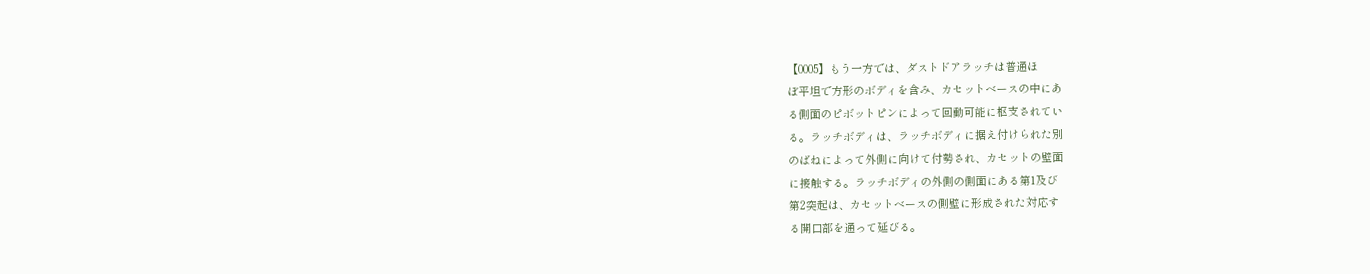【0005】もう一方では、ダストドアラッチは普通ほ
ぼ平坦で方形のボディを含み、カセットベースの中にあ
る側面のピボットピンによって回動可能に枢支されてい
る。ラッチボディは、ラッチボディに据え付けられた別
のばねによって外側に向けて付勢され、カセットの壁面
に接触する。ラッチボディの外側の側面にある第1及び
第2突起は、カセットベースの側壁に形成された対応す
る開口部を通って延びる。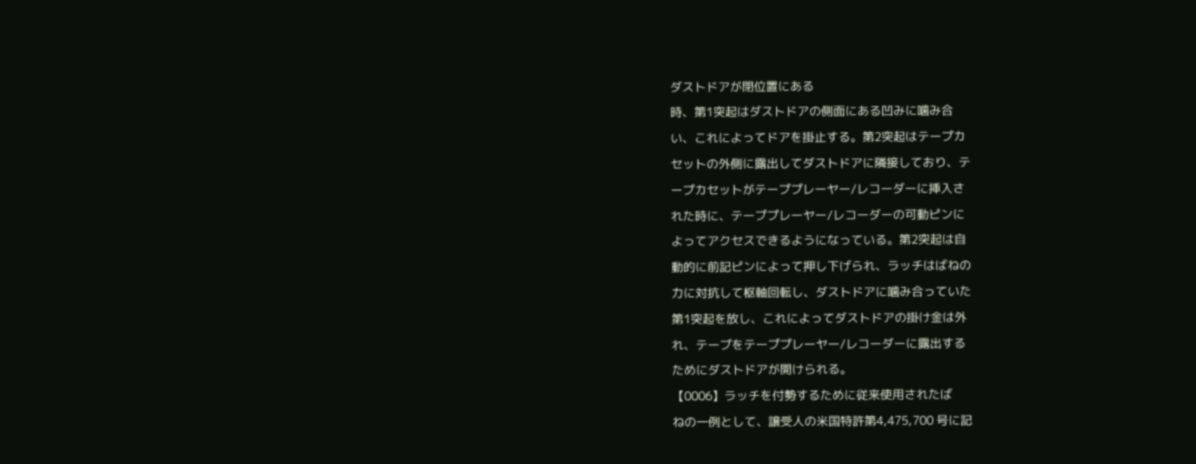ダストドアが閉位置にある
時、第1突起はダストドアの側面にある凹みに噛み合
い、これによってドアを掛止する。第2突起はテープカ
セットの外側に露出してダストドアに隣接しており、テ
ープカセットがテーププレーヤー/レコーダーに挿入さ
れた時に、テーププレーヤー/レコーダーの可動ピンに
よってアクセスできるようになっている。第2突起は自
動的に前記ピンによって押し下げられ、ラッチはばねの
力に対抗して枢軸回転し、ダストドアに噛み合っていた
第1突起を放し、これによってダストドアの掛け金は外
れ、テープをテーププレーヤー/レコーダーに露出する
ためにダストドアが開けられる。
【0006】ラッチを付勢するために従来使用されたば
ねの一例として、譲受人の米国特許第4,475,700 号に記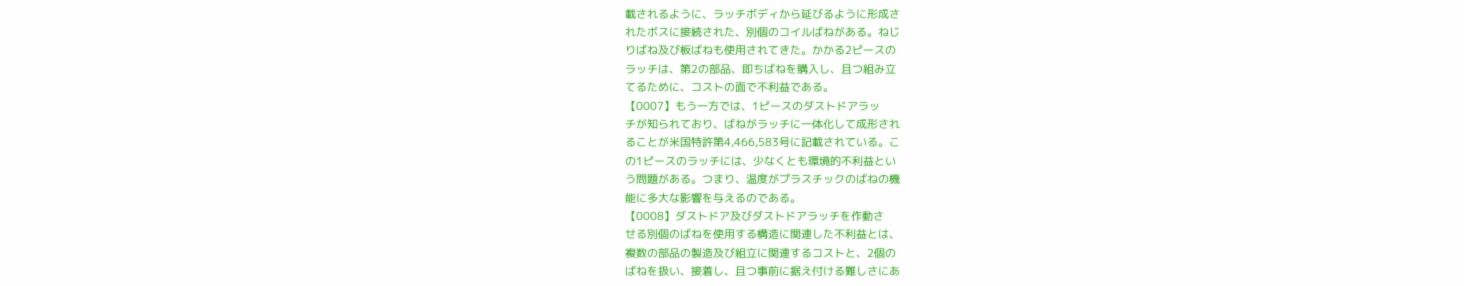載されるように、ラッチボディから延びるように形成さ
れたボスに接続された、別個のコイルばねがある。ねじ
りばね及び板ばねも使用されてきた。かかる2ピースの
ラッチは、第2の部品、即ちばねを購入し、且つ組み立
てるために、コストの面で不利益である。
【0007】もう一方では、1ピースのダストドアラッ
チが知られており、ばねがラッチに一体化して成形され
ることが米国特許第4,466,583号に記載されている。こ
の1ピースのラッチには、少なくとも環境的不利益とい
う問題がある。つまり、温度がプラスチックのばねの機
能に多大な影響を与えるのである。
【0008】ダストドア及びダストドアラッチを作動さ
せる別個のばねを使用する構造に関連した不利益とは、
複数の部品の製造及び組立に関連するコストと、2個の
ばねを扱い、接着し、且つ事前に据え付ける難しさにあ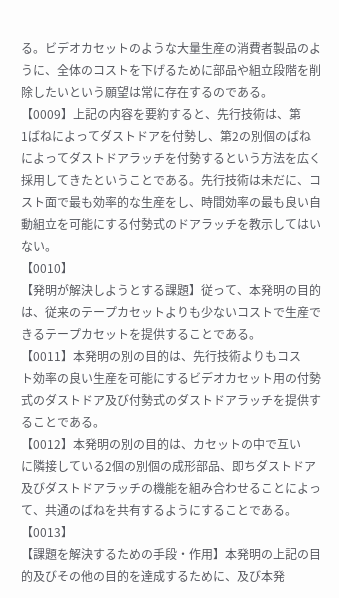る。ビデオカセットのような大量生産の消費者製品のよ
うに、全体のコストを下げるために部品や組立段階を削
除したいという願望は常に存在するのである。
【0009】上記の内容を要約すると、先行技術は、第
1ばねによってダストドアを付勢し、第2の別個のばね
によってダストドアラッチを付勢するという方法を広く
採用してきたということである。先行技術は未だに、コ
スト面で最も効率的な生産をし、時間効率の最も良い自
動組立を可能にする付勢式のドアラッチを教示してはい
ない。
【0010】
【発明が解決しようとする課題】従って、本発明の目的
は、従来のテープカセットよりも少ないコストで生産で
きるテープカセットを提供することである。
【0011】本発明の別の目的は、先行技術よりもコス
ト効率の良い生産を可能にするビデオカセット用の付勢
式のダストドア及び付勢式のダストドアラッチを提供す
ることである。
【0012】本発明の別の目的は、カセットの中で互い
に隣接している2個の別個の成形部品、即ちダストドア
及びダストドアラッチの機能を組み合わせることによっ
て、共通のばねを共有するようにすることである。
【0013】
【課題を解決するための手段・作用】本発明の上記の目
的及びその他の目的を達成するために、及び本発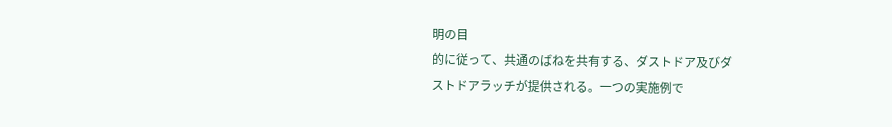明の目
的に従って、共通のばねを共有する、ダストドア及びダ
ストドアラッチが提供される。一つの実施例で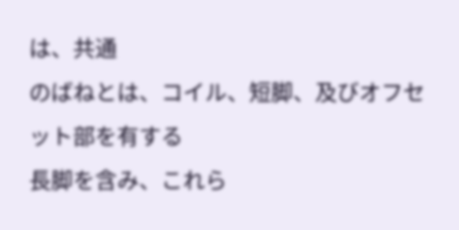は、共通
のばねとは、コイル、短脚、及びオフセット部を有する
長脚を含み、これら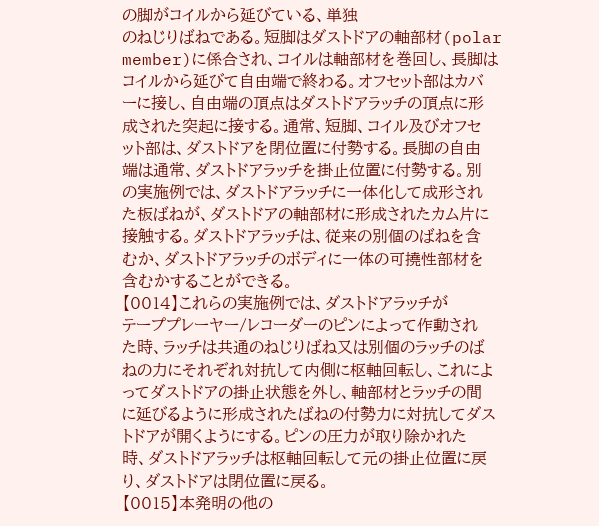の脚がコイルから延びている、単独
のねじりばねである。短脚はダストドアの軸部材(polar
member)に係合され、コイルは軸部材を巻回し、長脚は
コイルから延びて自由端で終わる。オフセット部はカバ
ーに接し、自由端の頂点はダストドアラッチの頂点に形
成された突起に接する。通常、短脚、コイル及びオフセ
ット部は、ダストドアを閉位置に付勢する。長脚の自由
端は通常、ダストドアラッチを掛止位置に付勢する。別
の実施例では、ダストドアラッチに一体化して成形され
た板ばねが、ダストドアの軸部材に形成されたカム片に
接触する。ダストドアラッチは、従来の別個のばねを含
むか、ダストドアラッチのボディに一体の可撓性部材を
含むかすることができる。
【0014】これらの実施例では、ダストドアラッチが
テーププレーヤー/レコーダーのピンによって作動され
た時、ラッチは共通のねじりばね又は別個のラッチのば
ねの力にそれぞれ対抗して内側に枢軸回転し、これによ
ってダストドアの掛止状態を外し、軸部材とラッチの間
に延びるように形成されたばねの付勢力に対抗してダス
トドアが開くようにする。ピンの圧力が取り除かれた
時、ダストドアラッチは枢軸回転して元の掛止位置に戻
り、ダストドアは閉位置に戻る。
【0015】本発明の他の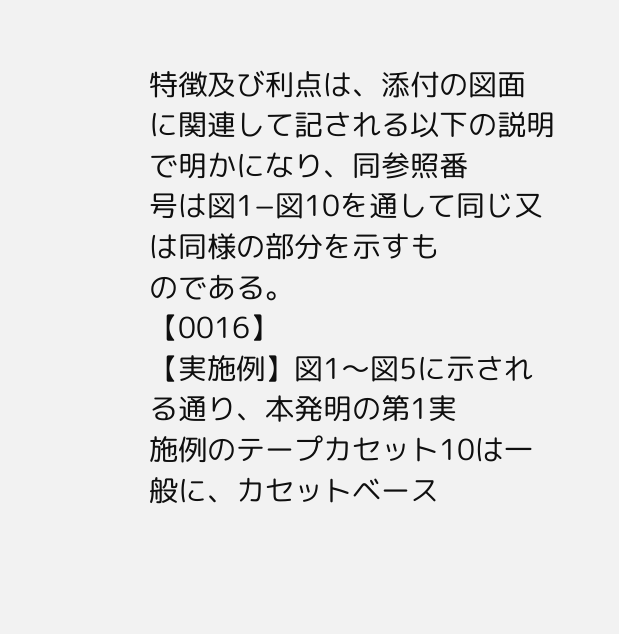特徴及び利点は、添付の図面
に関連して記される以下の説明で明かになり、同参照番
号は図1−図10を通して同じ又は同様の部分を示すも
のである。
【0016】
【実施例】図1〜図5に示される通り、本発明の第1実
施例のテープカセット10は一般に、カセットベース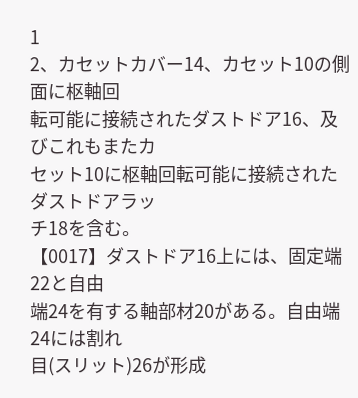1
2、カセットカバー14、カセット10の側面に枢軸回
転可能に接続されたダストドア16、及びこれもまたカ
セット10に枢軸回転可能に接続されたダストドアラッ
チ18を含む。
【0017】ダストドア16上には、固定端22と自由
端24を有する軸部材20がある。自由端24には割れ
目(スリット)26が形成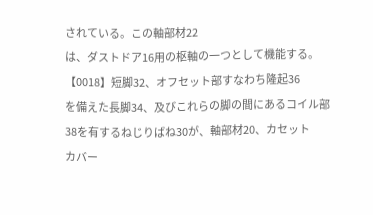されている。この軸部材22
は、ダストドア16用の枢軸の一つとして機能する。
【0018】短脚32、オフセット部すなわち隆起36
を備えた長脚34、及びこれらの脚の間にあるコイル部
38を有するねじりばね30が、軸部材20、カセット
カバー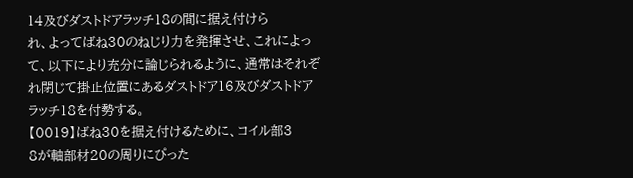14及びダストドアラッチ18の間に据え付けら
れ、よってばね30のねじり力を発揮させ、これによっ
て、以下により充分に論じられるように、通常はそれぞ
れ閉じて掛止位置にあるダストドア16及びダストドア
ラッチ18を付勢する。
【0019】ばね30を据え付けるために、コイル部3
8が軸部材20の周りにぴった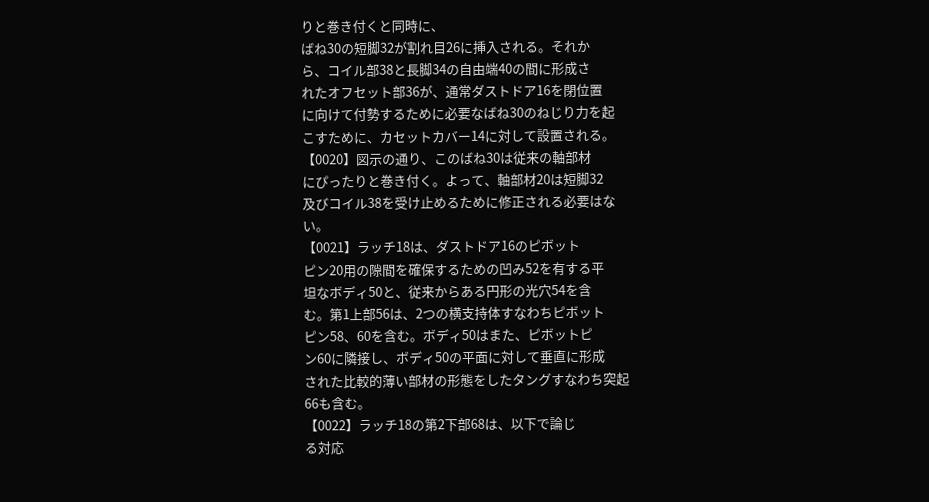りと巻き付くと同時に、
ばね30の短脚32が割れ目26に挿入される。それか
ら、コイル部38と長脚34の自由端40の間に形成さ
れたオフセット部36が、通常ダストドア16を閉位置
に向けて付勢するために必要なばね30のねじり力を起
こすために、カセットカバー14に対して設置される。
【0020】図示の通り、このばね30は従来の軸部材
にぴったりと巻き付く。よって、軸部材20は短脚32
及びコイル38を受け止めるために修正される必要はな
い。
【0021】ラッチ18は、ダストドア16のピボット
ピン20用の隙間を確保するための凹み52を有する平
坦なボディ50と、従来からある円形の光穴54を含
む。第1上部56は、2つの横支持体すなわちピボット
ピン58、60を含む。ボディ50はまた、ピボットピ
ン60に隣接し、ボディ50の平面に対して垂直に形成
された比較的薄い部材の形態をしたタングすなわち突起
66も含む。
【0022】ラッチ18の第2下部68は、以下で論じ
る対応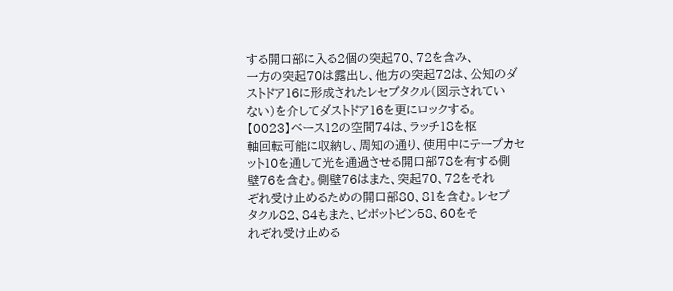する開口部に入る2個の突起70、72を含み、
一方の突起70は露出し、他方の突起72は、公知のダ
ストドア16に形成されたレセプタクル(図示されてい
ない)を介してダストドア16を更にロックする。
【0023】ベース12の空間74は、ラッチ18を枢
軸回転可能に収納し、周知の通り、使用中にテープカセ
ット10を通して光を通過させる開口部78を有する側
壁76を含む。側壁76はまた、突起70、72をそれ
ぞれ受け止めるための開口部80、81を含む。レセプ
タクル82、84もまた、ピボットピン58、60をそ
れぞれ受け止める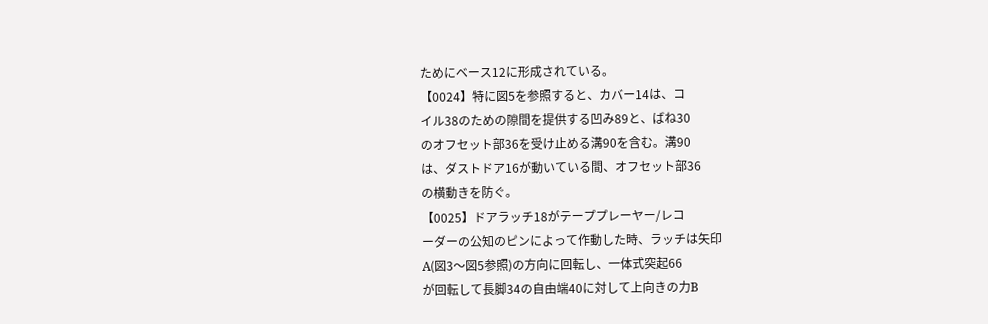ためにベース12に形成されている。
【0024】特に図5を参照すると、カバー14は、コ
イル38のための隙間を提供する凹み89と、ばね30
のオフセット部36を受け止める溝90を含む。溝90
は、ダストドア16が動いている間、オフセット部36
の横動きを防ぐ。
【0025】ドアラッチ18がテーププレーヤー/レコ
ーダーの公知のピンによって作動した時、ラッチは矢印
A(図3〜図5参照)の方向に回転し、一体式突起66
が回転して長脚34の自由端40に対して上向きの力B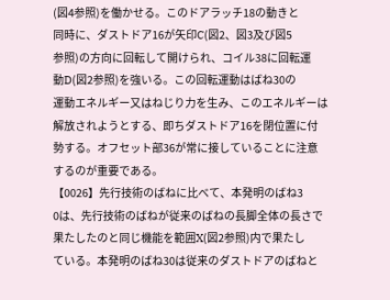(図4参照)を働かせる。このドアラッチ18の動きと
同時に、ダストドア16が矢印C(図2、図3及び図5
参照)の方向に回転して開けられ、コイル38に回転運
動D(図2参照)を強いる。この回転運動はばね30の
運動エネルギー又はねじり力を生み、このエネルギーは
解放されようとする、即ちダストドア16を閉位置に付
勢する。オフセット部36が常に接していることに注意
するのが重要である。
【0026】先行技術のばねに比べて、本発明のばね3
0は、先行技術のばねが従来のばねの長脚全体の長さで
果たしたのと同じ機能を範囲X(図2参照)内で果たし
ている。本発明のばね30は従来のダストドアのばねと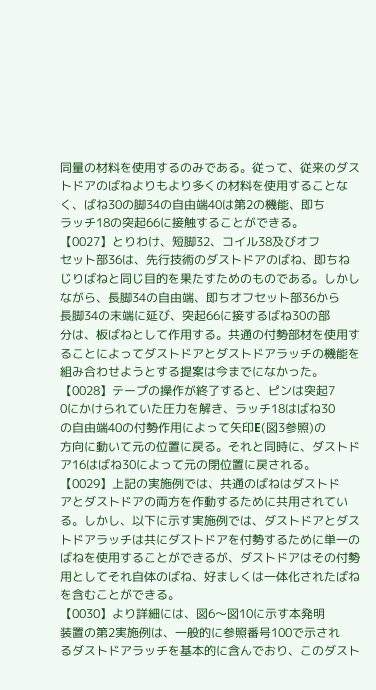同量の材料を使用するのみである。従って、従来のダス
トドアのばねよりもより多くの材料を使用することな
く、ばね30の脚34の自由端40は第2の機能、即ち
ラッチ18の突起66に接触することができる。
【0027】とりわけ、短脚32、コイル38及びオフ
セット部36は、先行技術のダストドアのばね、即ちね
じりばねと同じ目的を果たすためのものである。しかし
ながら、長脚34の自由端、即ちオフセット部36から
長脚34の末端に延び、突起66に接するばね30の部
分は、板ばねとして作用する。共通の付勢部材を使用す
ることによってダストドアとダストドアラッチの機能を
組み合わせようとする提案は今までになかった。
【0028】テープの操作が終了すると、ピンは突起7
0にかけられていた圧力を解き、ラッチ18はばね30
の自由端40の付勢作用によって矢印E(図3参照)の
方向に動いて元の位置に戻る。それと同時に、ダストド
ア16はばね30によって元の閉位置に戻される。
【0029】上記の実施例では、共通のばねはダストド
アとダストドアの両方を作動するために共用されてい
る。しかし、以下に示す実施例では、ダストドアとダス
トドアラッチは共にダストドアを付勢するために単一の
ばねを使用することができるが、ダストドアはその付勢
用としてそれ自体のばね、好ましくは一体化されたばね
を含むことができる。
【0030】より詳細には、図6〜図10に示す本発明
装置の第2実施例は、一般的に参照番号100で示され
るダストドアラッチを基本的に含んでおり、このダスト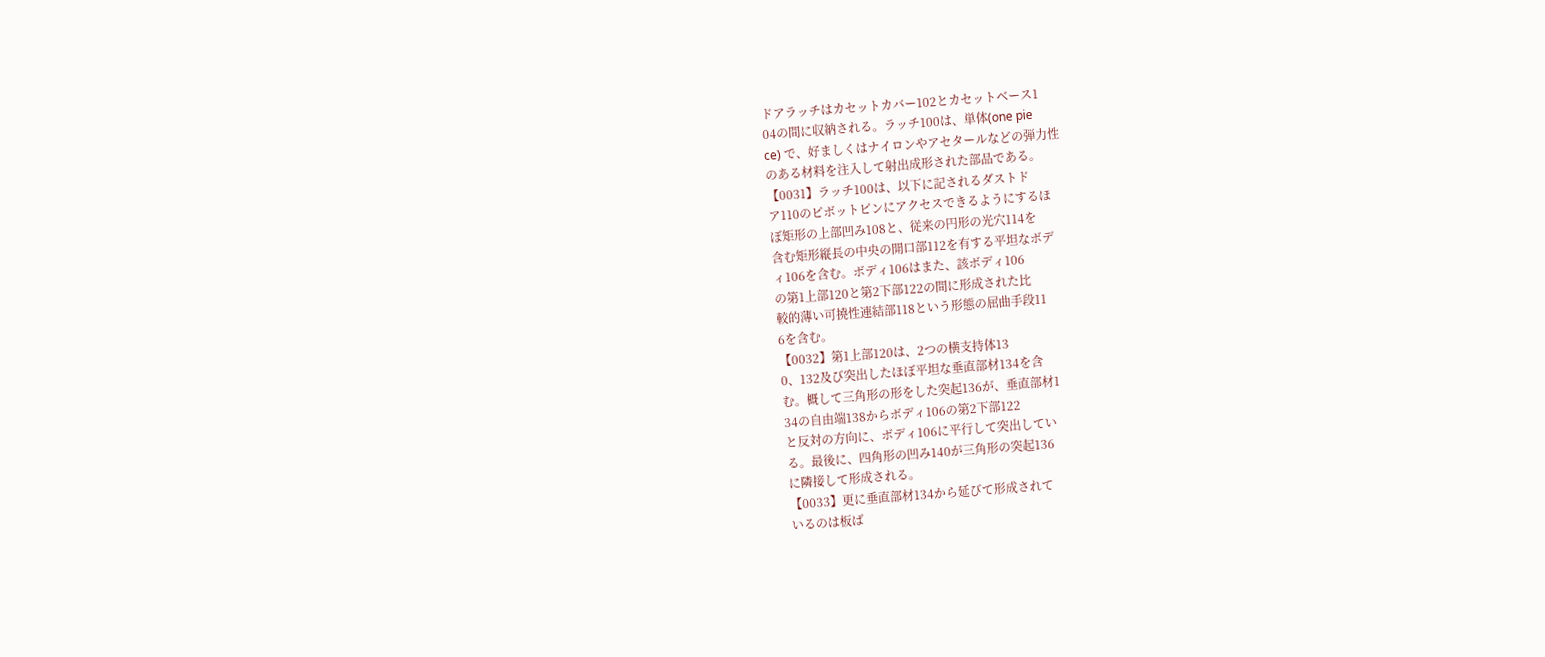ドアラッチはカセットカバー102とカセットベース1
04の間に収納される。ラッチ100は、単体(one pie
ce) で、好ましくはナイロンやアセタールなどの弾力性
のある材料を注入して射出成形された部品である。
【0031】ラッチ100は、以下に記されるダストド
ア110のピボットピンにアクセスできるようにするほ
ぼ矩形の上部凹み108と、従来の円形の光穴114を
含む矩形縦長の中央の開口部112を有する平坦なボデ
ィ106を含む。ボディ106はまた、該ボディ106
の第1上部120と第2下部122の間に形成された比
較的薄い可撓性連結部118という形態の屈曲手段11
6を含む。
【0032】第1上部120は、2つの横支持体13
0、132及び突出したほぼ平坦な垂直部材134を含
む。概して三角形の形をした突起136が、垂直部材1
34の自由端138からボディ106の第2下部122
と反対の方向に、ボディ106に平行して突出してい
る。最後に、四角形の凹み140が三角形の突起136
に隣接して形成される。
【0033】更に垂直部材134から延びて形成されて
いるのは板ば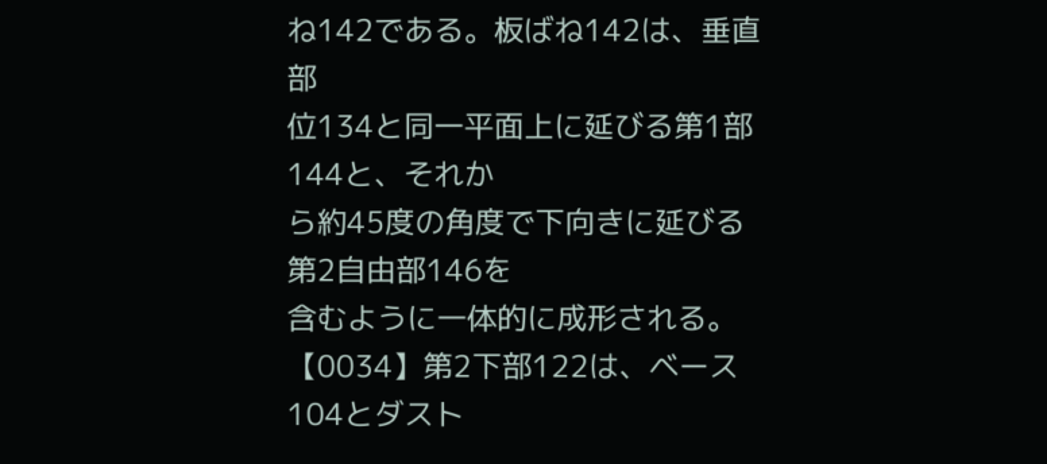ね142である。板ばね142は、垂直部
位134と同一平面上に延びる第1部144と、それか
ら約45度の角度で下向きに延びる第2自由部146を
含むように一体的に成形される。
【0034】第2下部122は、ベース104とダスト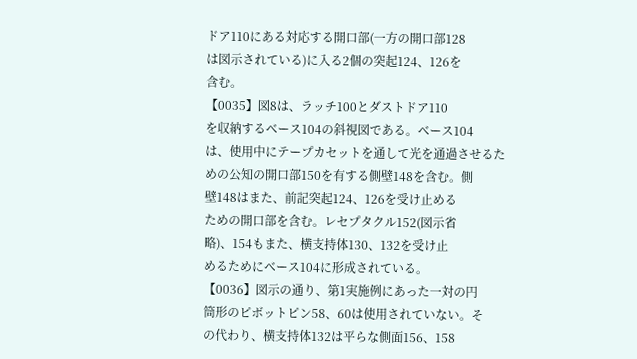ドア110にある対応する開口部(一方の開口部128
は図示されている)に入る2個の突起124、126を
含む。
【0035】図8は、ラッチ100とダストドア110
を収納するベース104の斜視図である。ベース104
は、使用中にテープカセットを通して光を通過させるた
めの公知の開口部150を有する側壁148を含む。側
壁148はまた、前記突起124、126を受け止める
ための開口部を含む。レセプタクル152(図示省
略)、154もまた、横支持体130、132を受け止
めるためにベース104に形成されている。
【0036】図示の通り、第1実施例にあった一対の円
筒形のピボットピン58、60は使用されていない。そ
の代わり、横支持体132は平らな側面156、158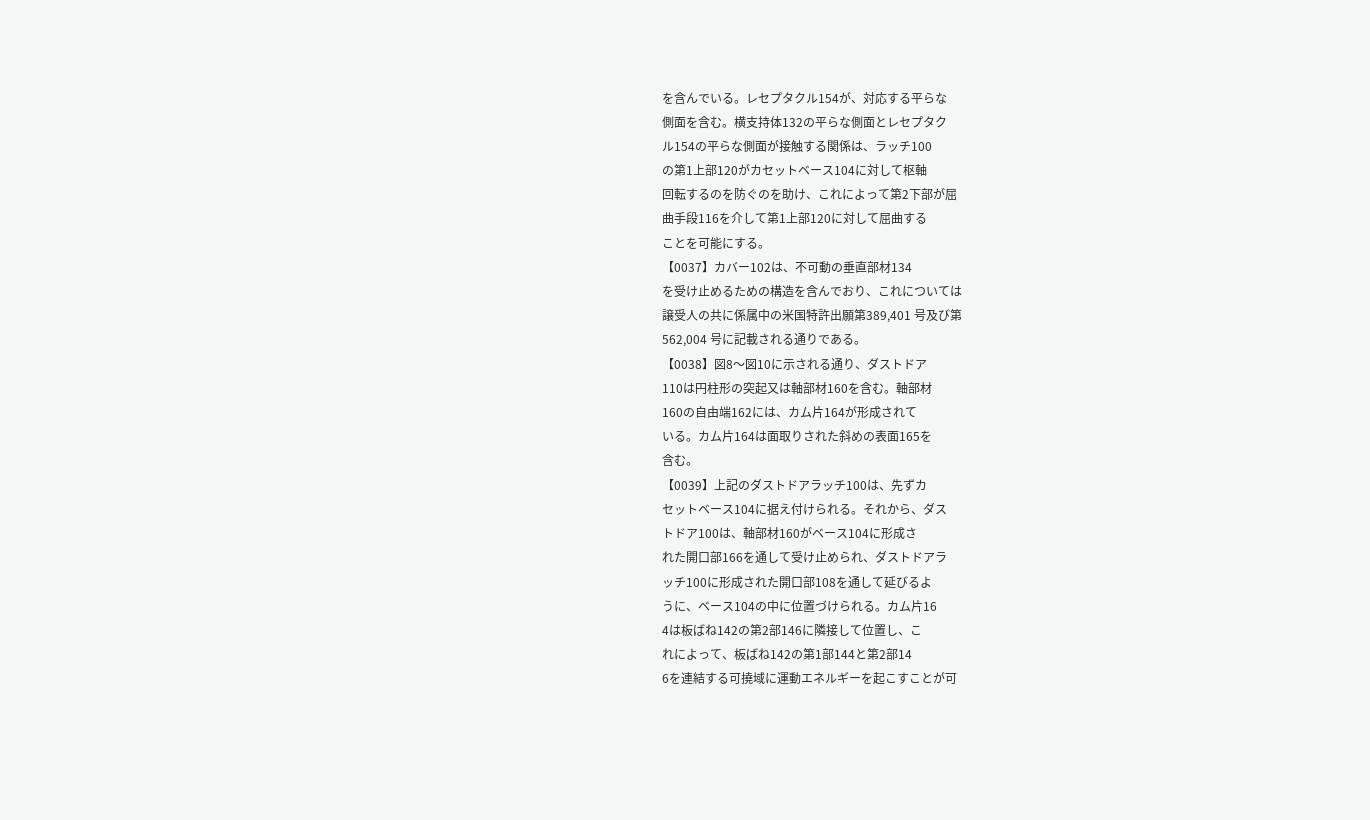を含んでいる。レセプタクル154が、対応する平らな
側面を含む。横支持体132の平らな側面とレセプタク
ル154の平らな側面が接触する関係は、ラッチ100
の第1上部120がカセットベース104に対して枢軸
回転するのを防ぐのを助け、これによって第2下部が屈
曲手段116を介して第1上部120に対して屈曲する
ことを可能にする。
【0037】カバー102は、不可動の垂直部材134
を受け止めるための構造を含んでおり、これについては
譲受人の共に係属中の米国特許出願第389,401 号及び第
562,004 号に記載される通りである。
【0038】図8〜図10に示される通り、ダストドア
110は円柱形の突起又は軸部材160を含む。軸部材
160の自由端162には、カム片164が形成されて
いる。カム片164は面取りされた斜めの表面165を
含む。
【0039】上記のダストドアラッチ100は、先ずカ
セットベース104に据え付けられる。それから、ダス
トドア100は、軸部材160がベース104に形成さ
れた開口部166を通して受け止められ、ダストドアラ
ッチ100に形成された開口部108を通して延びるよ
うに、ベース104の中に位置づけられる。カム片16
4は板ばね142の第2部146に隣接して位置し、こ
れによって、板ばね142の第1部144と第2部14
6を連結する可撓域に運動エネルギーを起こすことが可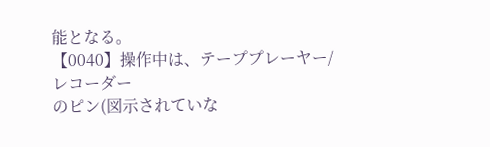能となる。
【0040】操作中は、テーププレーヤー/レコーダー
のピン(図示されていな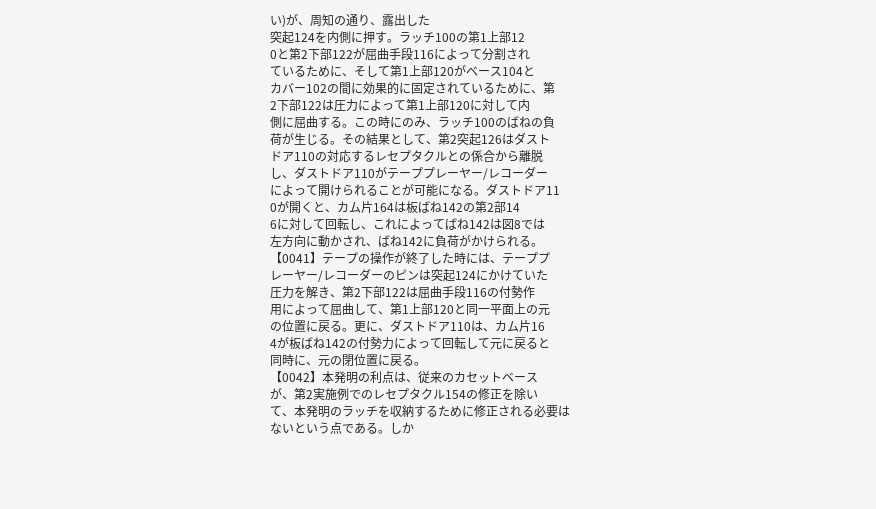い)が、周知の通り、露出した
突起124を内側に押す。ラッチ100の第1上部12
0と第2下部122が屈曲手段116によって分割され
ているために、そして第1上部120がベース104と
カバー102の間に効果的に固定されているために、第
2下部122は圧力によって第1上部120に対して内
側に屈曲する。この時にのみ、ラッチ100のばねの負
荷が生じる。その結果として、第2突起126はダスト
ドア110の対応するレセプタクルとの係合から離脱
し、ダストドア110がテーププレーヤー/レコーダー
によって開けられることが可能になる。ダストドア11
0が開くと、カム片164は板ばね142の第2部14
6に対して回転し、これによってばね142は図8では
左方向に動かされ、ばね142に負荷がかけられる。
【0041】テープの操作が終了した時には、テーププ
レーヤー/レコーダーのピンは突起124にかけていた
圧力を解き、第2下部122は屈曲手段116の付勢作
用によって屈曲して、第1上部120と同一平面上の元
の位置に戻る。更に、ダストドア110は、カム片16
4が板ばね142の付勢力によって回転して元に戻ると
同時に、元の閉位置に戻る。
【0042】本発明の利点は、従来のカセットベース
が、第2実施例でのレセプタクル154の修正を除い
て、本発明のラッチを収納するために修正される必要は
ないという点である。しか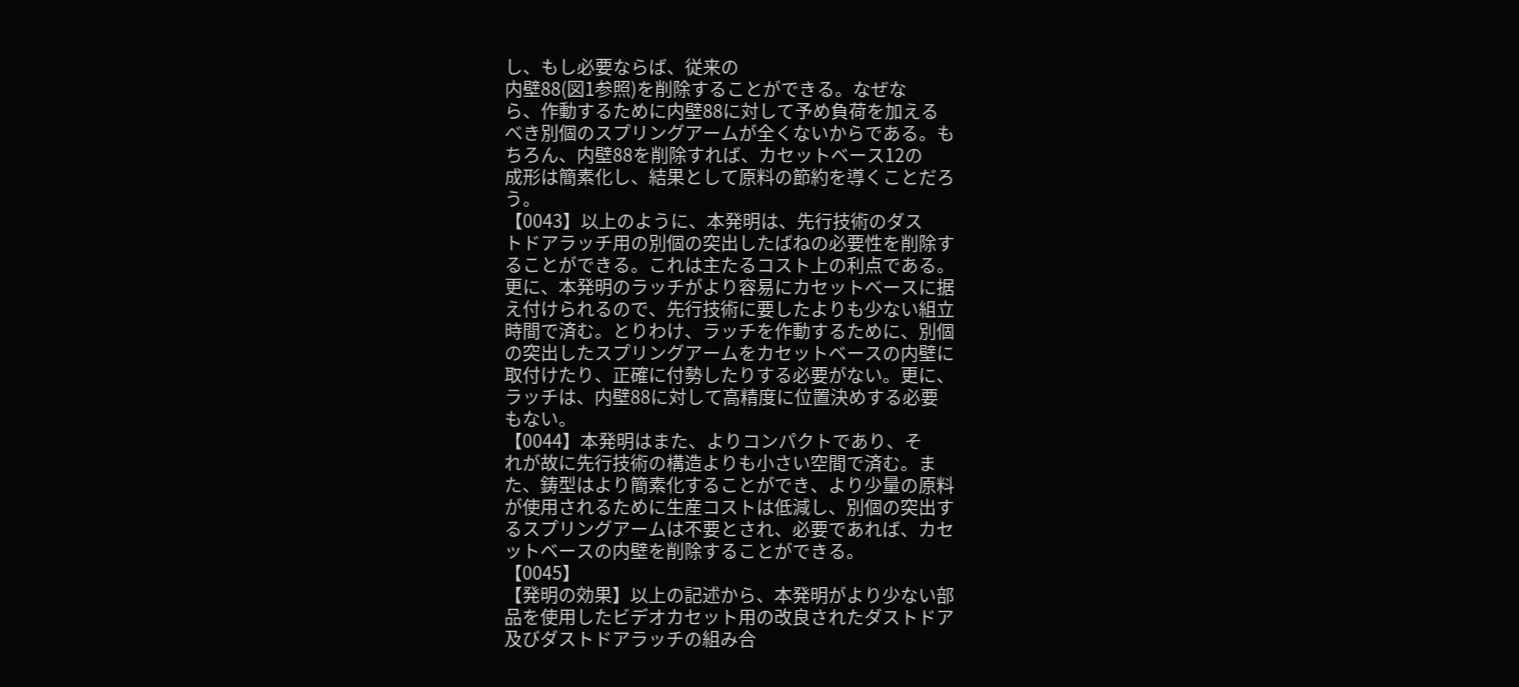し、もし必要ならば、従来の
内壁88(図1参照)を削除することができる。なぜな
ら、作動するために内壁88に対して予め負荷を加える
べき別個のスプリングアームが全くないからである。も
ちろん、内壁88を削除すれば、カセットベース12の
成形は簡素化し、結果として原料の節約を導くことだろ
う。
【0043】以上のように、本発明は、先行技術のダス
トドアラッチ用の別個の突出したばねの必要性を削除す
ることができる。これは主たるコスト上の利点である。
更に、本発明のラッチがより容易にカセットベースに据
え付けられるので、先行技術に要したよりも少ない組立
時間で済む。とりわけ、ラッチを作動するために、別個
の突出したスプリングアームをカセットベースの内壁に
取付けたり、正確に付勢したりする必要がない。更に、
ラッチは、内壁88に対して高精度に位置決めする必要
もない。
【0044】本発明はまた、よりコンパクトであり、そ
れが故に先行技術の構造よりも小さい空間で済む。ま
た、鋳型はより簡素化することができ、より少量の原料
が使用されるために生産コストは低減し、別個の突出す
るスプリングアームは不要とされ、必要であれば、カセ
ットベースの内壁を削除することができる。
【0045】
【発明の効果】以上の記述から、本発明がより少ない部
品を使用したビデオカセット用の改良されたダストドア
及びダストドアラッチの組み合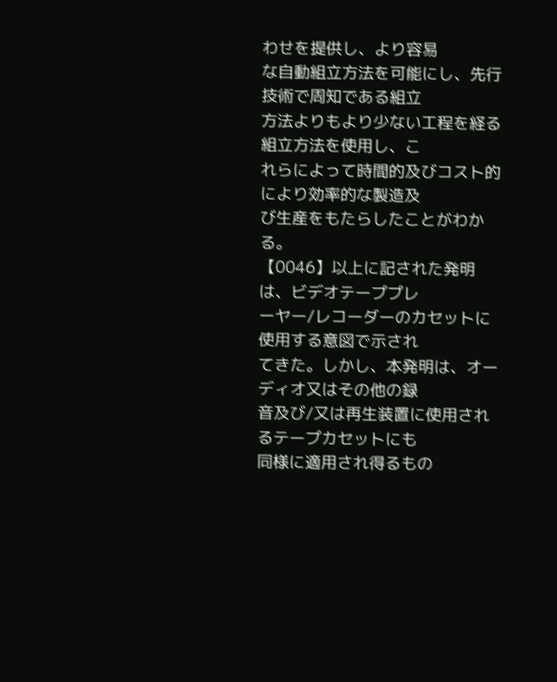わせを提供し、より容易
な自動組立方法を可能にし、先行技術で周知である組立
方法よりもより少ない工程を経る組立方法を使用し、こ
れらによって時間的及びコスト的により効率的な製造及
び生産をもたらしたことがわかる。
【0046】以上に記された発明は、ビデオテーププレ
ーヤー/レコーダーのカセットに使用する意図で示され
てきた。しかし、本発明は、オーディオ又はその他の録
音及び/又は再生装置に使用されるテープカセットにも
同様に適用され得るもの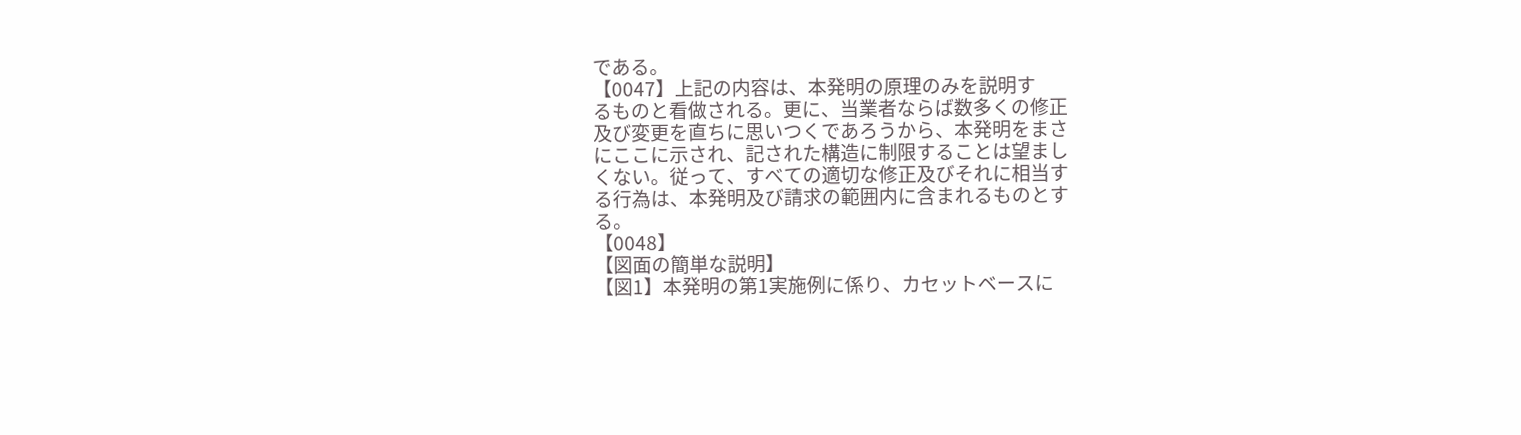である。
【0047】上記の内容は、本発明の原理のみを説明す
るものと看做される。更に、当業者ならば数多くの修正
及び変更を直ちに思いつくであろうから、本発明をまさ
にここに示され、記された構造に制限することは望まし
くない。従って、すべての適切な修正及びそれに相当す
る行為は、本発明及び請求の範囲内に含まれるものとす
る。
【0048】
【図面の簡単な説明】
【図1】本発明の第1実施例に係り、カセットベースに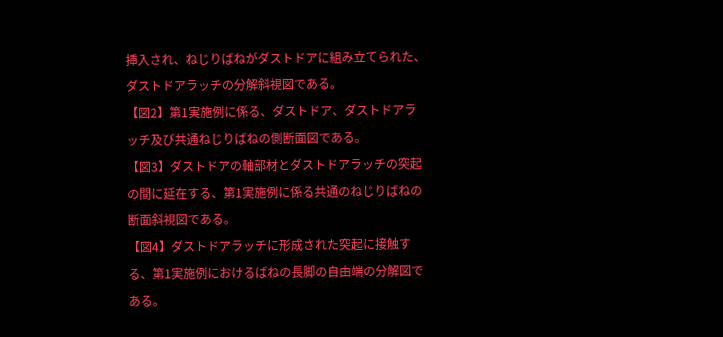挿入され、ねじりばねがダストドアに組み立てられた、
ダストドアラッチの分解斜視図である。
【図2】第1実施例に係る、ダストドア、ダストドアラ
ッチ及び共通ねじりばねの側断面図である。
【図3】ダストドアの軸部材とダストドアラッチの突起
の間に延在する、第1実施例に係る共通のねじりばねの
断面斜視図である。
【図4】ダストドアラッチに形成された突起に接触す
る、第1実施例におけるばねの長脚の自由端の分解図で
ある。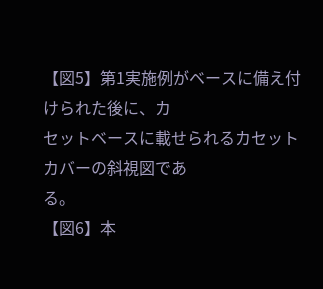【図5】第1実施例がベースに備え付けられた後に、カ
セットベースに載せられるカセットカバーの斜視図であ
る。
【図6】本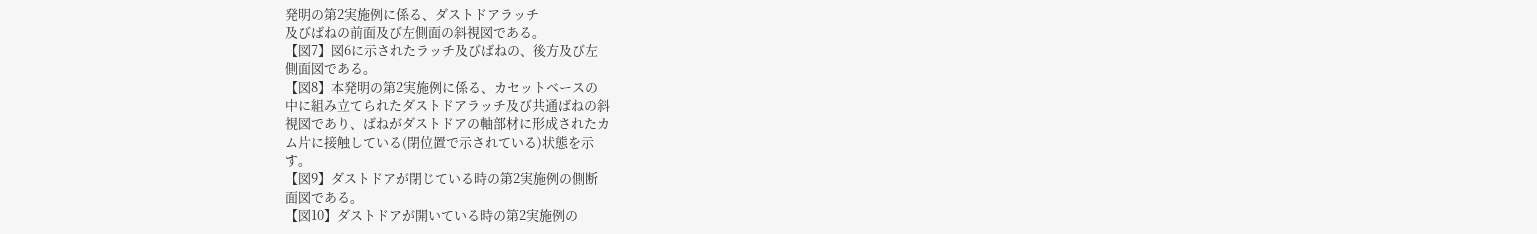発明の第2実施例に係る、ダストドアラッチ
及びばねの前面及び左側面の斜視図である。
【図7】図6に示されたラッチ及びばねの、後方及び左
側面図である。
【図8】本発明の第2実施例に係る、カセットベースの
中に組み立てられたダストドアラッチ及び共通ばねの斜
視図であり、ばねがダストドアの軸部材に形成されたカ
ム片に接触している(閉位置で示されている)状態を示
す。
【図9】ダストドアが閉じている時の第2実施例の側断
面図である。
【図10】ダストドアが開いている時の第2実施例の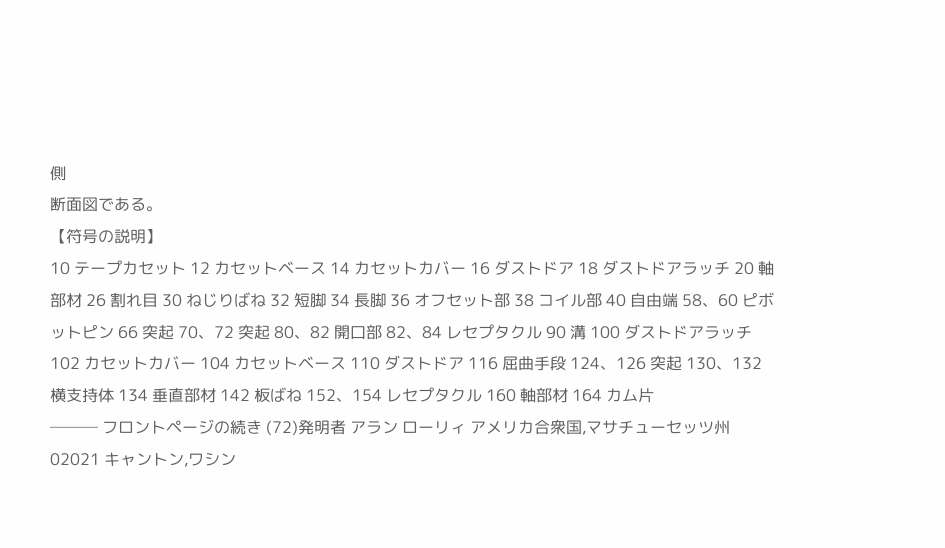側
断面図である。
【符号の説明】
10 テープカセット 12 カセットベース 14 カセットカバー 16 ダストドア 18 ダストドアラッチ 20 軸部材 26 割れ目 30 ねじりばね 32 短脚 34 長脚 36 オフセット部 38 コイル部 40 自由端 58、60 ピボットピン 66 突起 70、72 突起 80、82 開口部 82、84 レセプタクル 90 溝 100 ダストドアラッチ 102 カセットカバー 104 カセットベース 110 ダストドア 116 屈曲手段 124、126 突起 130、132 横支持体 134 垂直部材 142 板ばね 152、154 レセプタクル 160 軸部材 164 カム片
─── フロントページの続き (72)発明者 アラン ローリィ アメリカ合衆国,マサチューセッツ州 02021 キャントン,ワシン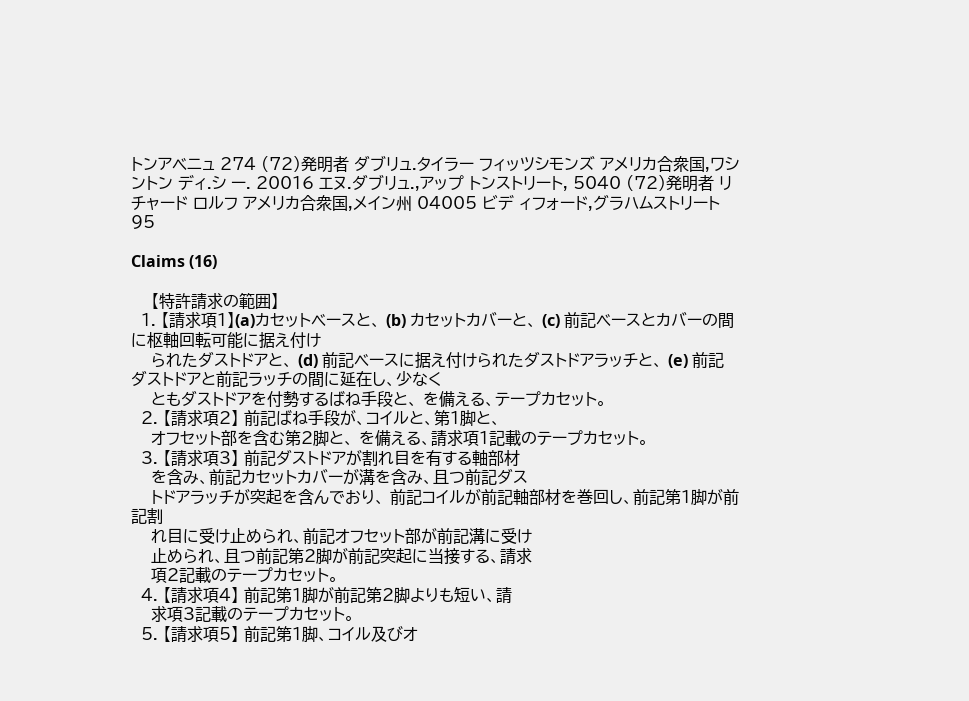トンアベニュ 274 (72)発明者 ダブリュ.タイラー フィッツシモンズ アメリカ合衆国,ワシントン ディ.シ ー. 20016 エヌ.ダブリュ.,アップ トンストリート, 5040 (72)発明者 リチャード ロルフ アメリカ合衆国,メイン州 04005 ビデ ィフォード,グラハムストリート 95

Claims (16)

    【特許請求の範囲】
  1. 【請求項1】(a)カセットベースと、 (b) カセットカバーと、 (c) 前記ベースとカバーの間に枢軸回転可能に据え付け
    られたダストドアと、 (d) 前記ベースに据え付けられたダストドアラッチと、 (e) 前記ダストドアと前記ラッチの間に延在し、少なく
    ともダストドアを付勢するばね手段と、 を備える、テープカセット。
  2. 【請求項2】 前記ばね手段が、コイルと、第1脚と、
    オフセット部を含む第2脚と、 を備える、請求項1記載のテープカセット。
  3. 【請求項3】 前記ダストドアが割れ目を有する軸部材
    を含み、前記カセットカバーが溝を含み、且つ前記ダス
    トドアラッチが突起を含んでおり、 前記コイルが前記軸部材を巻回し、前記第1脚が前記割
    れ目に受け止められ、前記オフセット部が前記溝に受け
    止められ、且つ前記第2脚が前記突起に当接する、請求
    項2記載のテープカセット。
  4. 【請求項4】 前記第1脚が前記第2脚よりも短い、請
    求項3記載のテープカセット。
  5. 【請求項5】 前記第1脚、コイル及びオ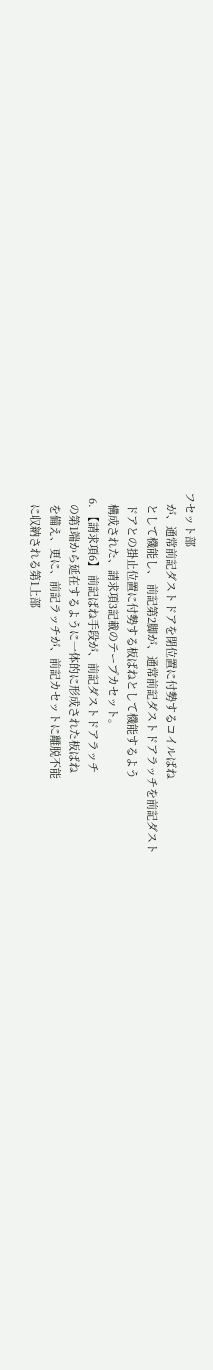フセット部
    が、通常前記ダストドアを閉位置に付勢するコイルばね
    として機能し、 前記第2脚が、通常前記ダストドアラッチを前記ダスト
    ドアとの掛止位置に付勢する板ばねとして機能するよう
    構成された、請求項3記載のテープカセット。
  6. 【請求項6】 前記ばね手段が、前記ダストドアラッチ
    の第1端から延在するように一体的に形成された板ばね
    を備え、更に、前記ラッチが、前記カセットに離脱不能
    に収納される第1上部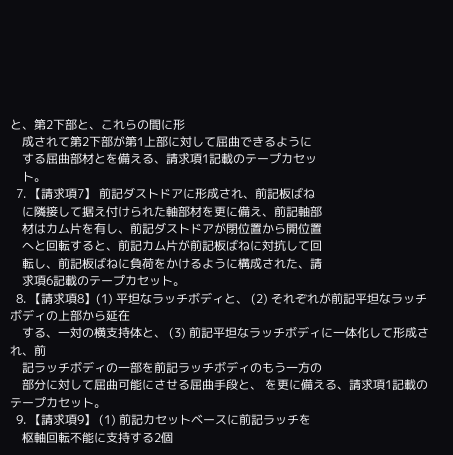と、第2下部と、これらの間に形
    成されて第2下部が第1上部に対して屈曲できるように
    する屈曲部材とを備える、請求項1記載のテープカセッ
    ト。
  7. 【請求項7】 前記ダストドアに形成され、前記板ばね
    に隣接して据え付けられた軸部材を更に備え、前記軸部
    材はカム片を有し、前記ダストドアが閉位置から開位置
    へと回転すると、前記カム片が前記板ばねに対抗して回
    転し、前記板ばねに負荷をかけるように構成された、請
    求項6記載のテープカセット。
  8. 【請求項8】(1) 平坦なラッチボディと、 (2) それぞれが前記平坦なラッチボディの上部から延在
    する、一対の横支持体と、 (3) 前記平坦なラッチボディに一体化して形成され、前
    記ラッチボディの一部を前記ラッチボディのもう一方の
    部分に対して屈曲可能にさせる屈曲手段と、 を更に備える、請求項1記載のテープカセット。
  9. 【請求項9】 (1) 前記カセットベースに前記ラッチを
    枢軸回転不能に支持する2個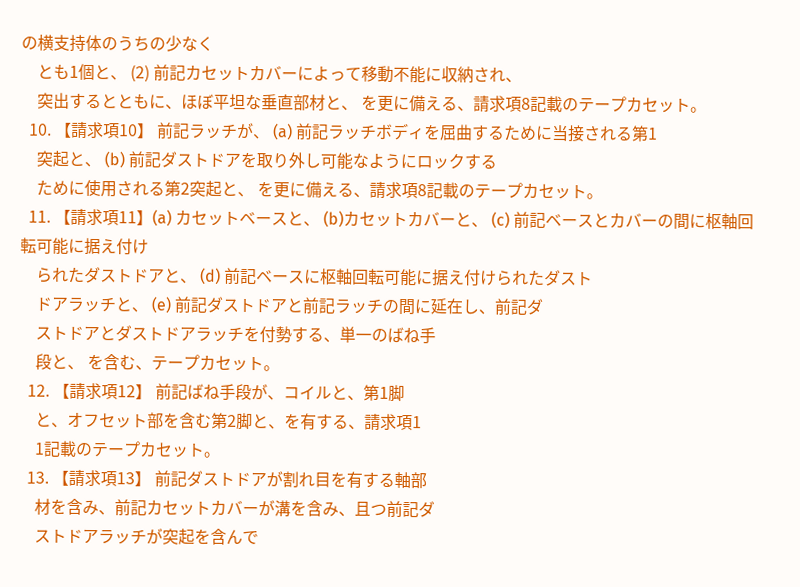の横支持体のうちの少なく
    とも1個と、 (2) 前記カセットカバーによって移動不能に収納され、
    突出するとともに、ほぼ平坦な垂直部材と、 を更に備える、請求項8記載のテープカセット。
  10. 【請求項10】 前記ラッチが、 (a) 前記ラッチボディを屈曲するために当接される第1
    突起と、 (b) 前記ダストドアを取り外し可能なようにロックする
    ために使用される第2突起と、 を更に備える、請求項8記載のテープカセット。
  11. 【請求項11】(a) カセットベースと、 (b)カセットカバーと、 (c) 前記ベースとカバーの間に枢軸回転可能に据え付け
    られたダストドアと、 (d) 前記ベースに枢軸回転可能に据え付けられたダスト
    ドアラッチと、 (e) 前記ダストドアと前記ラッチの間に延在し、前記ダ
    ストドアとダストドアラッチを付勢する、単一のばね手
    段と、 を含む、テープカセット。
  12. 【請求項12】 前記ばね手段が、コイルと、第1脚
    と、オフセット部を含む第2脚と、を有する、請求項1
    1記載のテープカセット。
  13. 【請求項13】 前記ダストドアが割れ目を有する軸部
    材を含み、前記カセットカバーが溝を含み、且つ前記ダ
    ストドアラッチが突起を含んで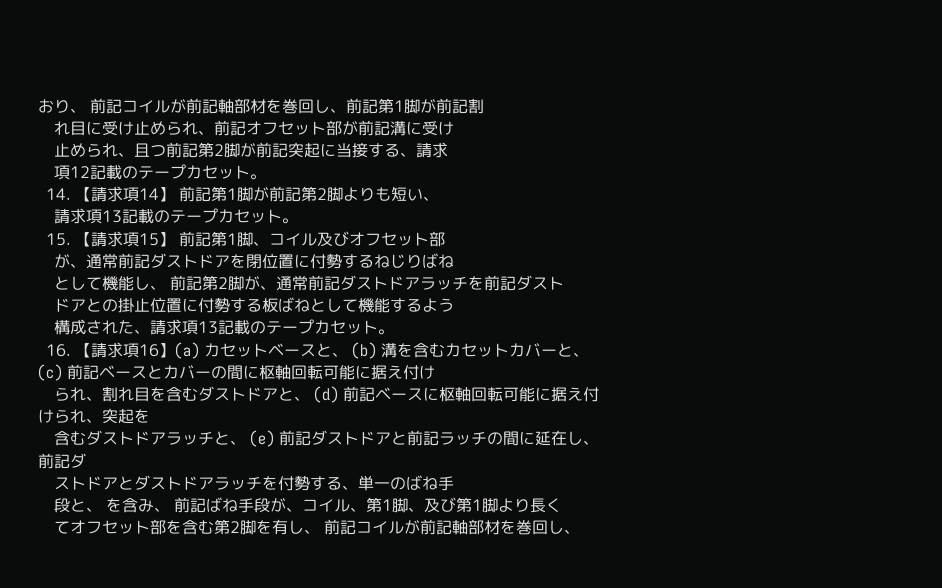おり、 前記コイルが前記軸部材を巻回し、前記第1脚が前記割
    れ目に受け止められ、前記オフセット部が前記溝に受け
    止められ、且つ前記第2脚が前記突起に当接する、請求
    項12記載のテープカセット。
  14. 【請求項14】 前記第1脚が前記第2脚よりも短い、
    請求項13記載のテープカセット。
  15. 【請求項15】 前記第1脚、コイル及びオフセット部
    が、通常前記ダストドアを閉位置に付勢するねじりばね
    として機能し、 前記第2脚が、通常前記ダストドアラッチを前記ダスト
    ドアとの掛止位置に付勢する板ばねとして機能するよう
    構成された、請求項13記載のテープカセット。
  16. 【請求項16】(a) カセットベースと、 (b) 溝を含むカセットカバーと、 (c) 前記ベースとカバーの間に枢軸回転可能に据え付け
    られ、割れ目を含むダストドアと、 (d) 前記ベースに枢軸回転可能に据え付けられ、突起を
    含むダストドアラッチと、 (e) 前記ダストドアと前記ラッチの間に延在し、前記ダ
    ストドアとダストドアラッチを付勢する、単一のばね手
    段と、 を含み、 前記ばね手段が、コイル、第1脚、及び第1脚より長く
    てオフセット部を含む第2脚を有し、 前記コイルが前記軸部材を巻回し、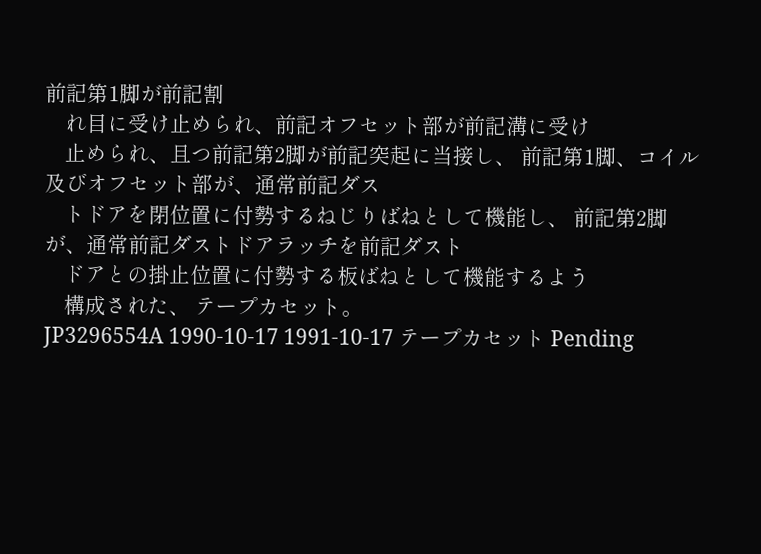前記第1脚が前記割
    れ目に受け止められ、前記オフセット部が前記溝に受け
    止められ、且つ前記第2脚が前記突起に当接し、 前記第1脚、コイル及びオフセット部が、通常前記ダス
    トドアを閉位置に付勢するねじりばねとして機能し、 前記第2脚が、通常前記ダストドアラッチを前記ダスト
    ドアとの掛止位置に付勢する板ばねとして機能するよう
    構成された、 テープカセット。
JP3296554A 1990-10-17 1991-10-17 テープカセット Pending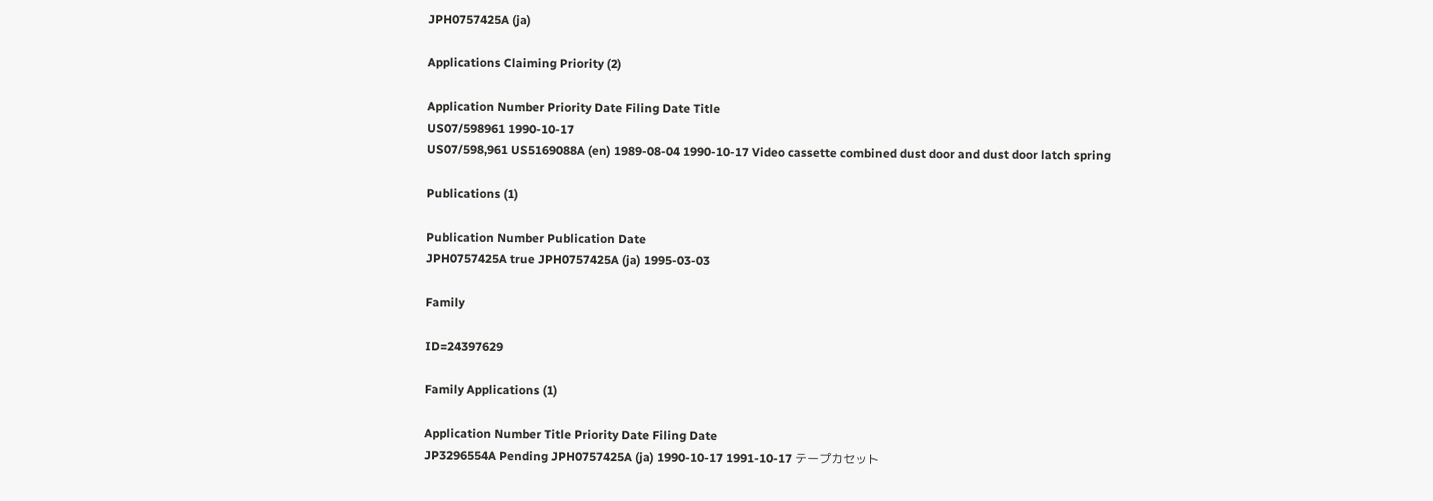JPH0757425A (ja)

Applications Claiming Priority (2)

Application Number Priority Date Filing Date Title
US07/598961 1990-10-17
US07/598,961 US5169088A (en) 1989-08-04 1990-10-17 Video cassette combined dust door and dust door latch spring

Publications (1)

Publication Number Publication Date
JPH0757425A true JPH0757425A (ja) 1995-03-03

Family

ID=24397629

Family Applications (1)

Application Number Title Priority Date Filing Date
JP3296554A Pending JPH0757425A (ja) 1990-10-17 1991-10-17 テープカセット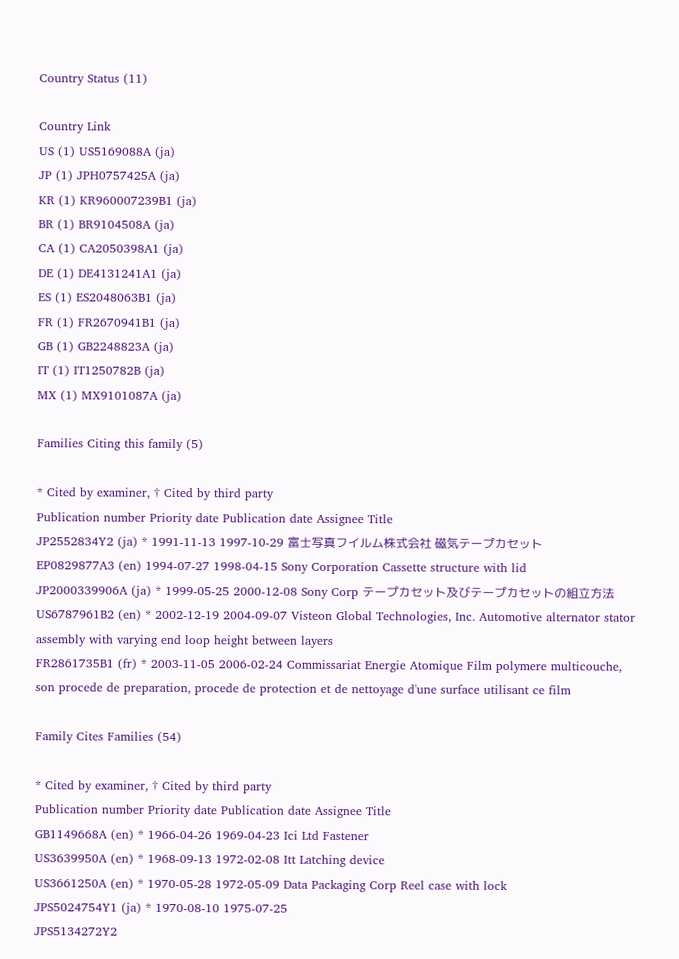Country Status (11)

Country Link
US (1) US5169088A (ja)
JP (1) JPH0757425A (ja)
KR (1) KR960007239B1 (ja)
BR (1) BR9104508A (ja)
CA (1) CA2050398A1 (ja)
DE (1) DE4131241A1 (ja)
ES (1) ES2048063B1 (ja)
FR (1) FR2670941B1 (ja)
GB (1) GB2248823A (ja)
IT (1) IT1250782B (ja)
MX (1) MX9101087A (ja)

Families Citing this family (5)

* Cited by examiner, † Cited by third party
Publication number Priority date Publication date Assignee Title
JP2552834Y2 (ja) * 1991-11-13 1997-10-29 富士写真フイルム株式会社 磁気テープカセット
EP0829877A3 (en) 1994-07-27 1998-04-15 Sony Corporation Cassette structure with lid
JP2000339906A (ja) * 1999-05-25 2000-12-08 Sony Corp テープカセット及びテープカセットの組立方法
US6787961B2 (en) * 2002-12-19 2004-09-07 Visteon Global Technologies, Inc. Automotive alternator stator assembly with varying end loop height between layers
FR2861735B1 (fr) * 2003-11-05 2006-02-24 Commissariat Energie Atomique Film polymere multicouche, son procede de preparation, procede de protection et de nettoyage d'une surface utilisant ce film

Family Cites Families (54)

* Cited by examiner, † Cited by third party
Publication number Priority date Publication date Assignee Title
GB1149668A (en) * 1966-04-26 1969-04-23 Ici Ltd Fastener
US3639950A (en) * 1968-09-13 1972-02-08 Itt Latching device
US3661250A (en) * 1970-05-28 1972-05-09 Data Packaging Corp Reel case with lock
JPS5024754Y1 (ja) * 1970-08-10 1975-07-25
JPS5134272Y2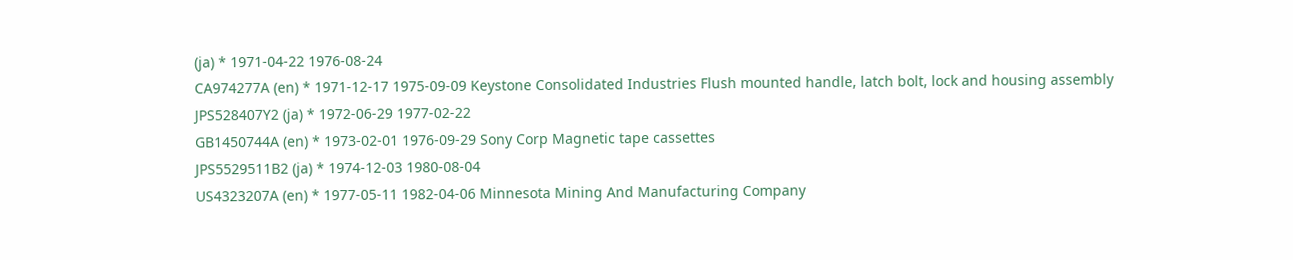(ja) * 1971-04-22 1976-08-24
CA974277A (en) * 1971-12-17 1975-09-09 Keystone Consolidated Industries Flush mounted handle, latch bolt, lock and housing assembly
JPS528407Y2 (ja) * 1972-06-29 1977-02-22
GB1450744A (en) * 1973-02-01 1976-09-29 Sony Corp Magnetic tape cassettes
JPS5529511B2 (ja) * 1974-12-03 1980-08-04
US4323207A (en) * 1977-05-11 1982-04-06 Minnesota Mining And Manufacturing Company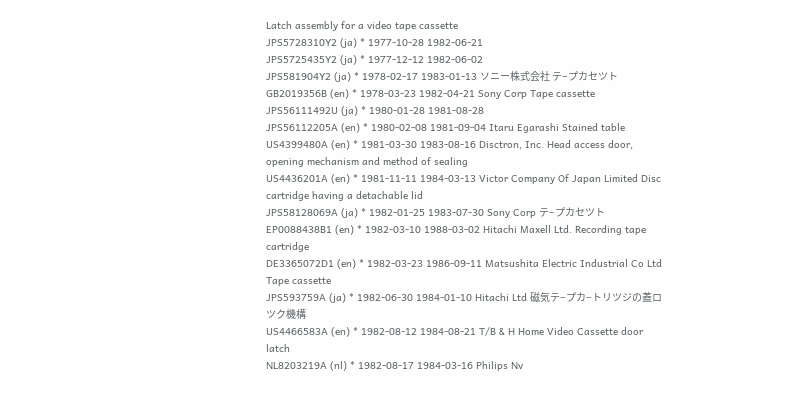Latch assembly for a video tape cassette
JPS5728310Y2 (ja) * 1977-10-28 1982-06-21
JPS5725435Y2 (ja) * 1977-12-12 1982-06-02
JPS581904Y2 (ja) * 1978-02-17 1983-01-13 ソニー株式会社 テ−プカセツト
GB2019356B (en) * 1978-03-23 1982-04-21 Sony Corp Tape cassette
JPS56111492U (ja) * 1980-01-28 1981-08-28
JPS56112205A (en) * 1980-02-08 1981-09-04 Itaru Egarashi Stained table
US4399480A (en) * 1981-03-30 1983-08-16 Disctron, Inc. Head access door, opening mechanism and method of sealing
US4436201A (en) * 1981-11-11 1984-03-13 Victor Company Of Japan Limited Disc cartridge having a detachable lid
JPS58128069A (ja) * 1982-01-25 1983-07-30 Sony Corp テ−プカセツト
EP0088438B1 (en) * 1982-03-10 1988-03-02 Hitachi Maxell Ltd. Recording tape cartridge
DE3365072D1 (en) * 1982-03-23 1986-09-11 Matsushita Electric Industrial Co Ltd Tape cassette
JPS593759A (ja) * 1982-06-30 1984-01-10 Hitachi Ltd 磁気テ−プカ−トリツジの蓋ロツク機構
US4466583A (en) * 1982-08-12 1984-08-21 T/B & H Home Video Cassette door latch
NL8203219A (nl) * 1982-08-17 1984-03-16 Philips Nv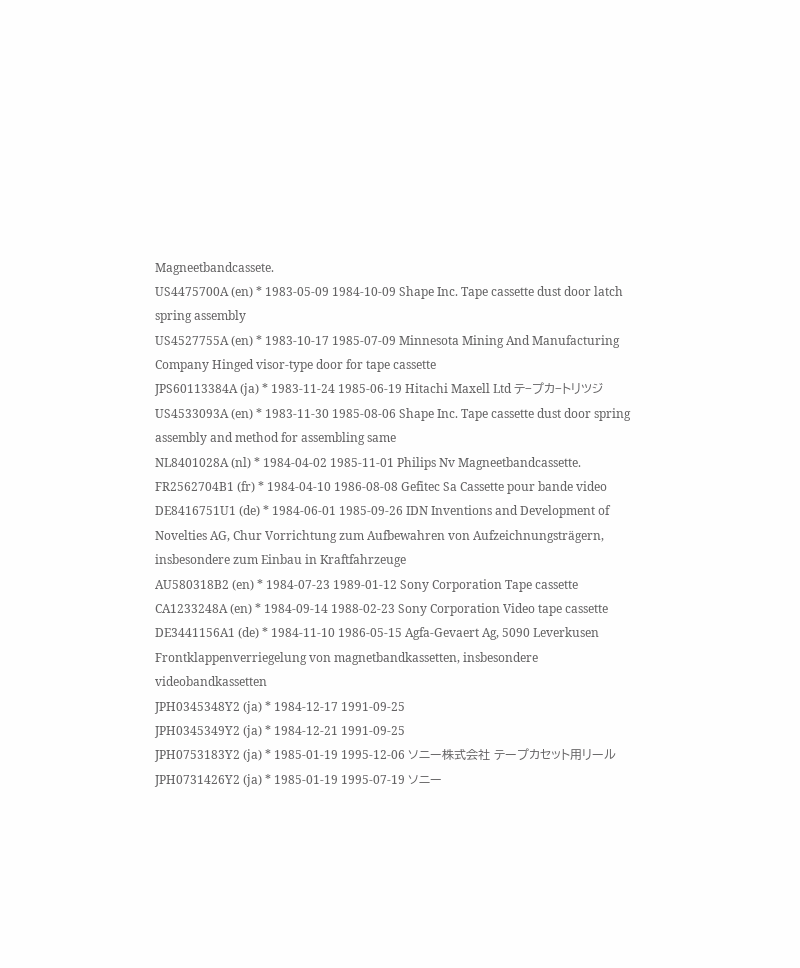Magneetbandcassete.
US4475700A (en) * 1983-05-09 1984-10-09 Shape Inc. Tape cassette dust door latch spring assembly
US4527755A (en) * 1983-10-17 1985-07-09 Minnesota Mining And Manufacturing Company Hinged visor-type door for tape cassette
JPS60113384A (ja) * 1983-11-24 1985-06-19 Hitachi Maxell Ltd テ−プカ−トリツジ
US4533093A (en) * 1983-11-30 1985-08-06 Shape Inc. Tape cassette dust door spring assembly and method for assembling same
NL8401028A (nl) * 1984-04-02 1985-11-01 Philips Nv Magneetbandcassette.
FR2562704B1 (fr) * 1984-04-10 1986-08-08 Gefitec Sa Cassette pour bande video
DE8416751U1 (de) * 1984-06-01 1985-09-26 IDN Inventions and Development of Novelties AG, Chur Vorrichtung zum Aufbewahren von Aufzeichnungsträgern, insbesondere zum Einbau in Kraftfahrzeuge
AU580318B2 (en) * 1984-07-23 1989-01-12 Sony Corporation Tape cassette
CA1233248A (en) * 1984-09-14 1988-02-23 Sony Corporation Video tape cassette
DE3441156A1 (de) * 1984-11-10 1986-05-15 Agfa-Gevaert Ag, 5090 Leverkusen Frontklappenverriegelung von magnetbandkassetten, insbesondere videobandkassetten
JPH0345348Y2 (ja) * 1984-12-17 1991-09-25
JPH0345349Y2 (ja) * 1984-12-21 1991-09-25
JPH0753183Y2 (ja) * 1985-01-19 1995-12-06 ソニー株式会社 テープカセット用リール
JPH0731426Y2 (ja) * 1985-01-19 1995-07-19 ソニー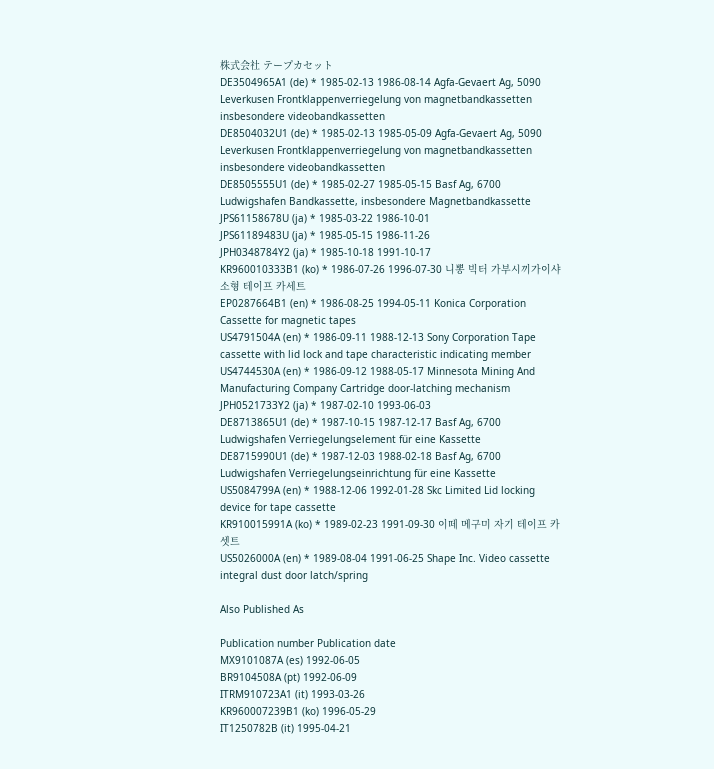株式会社 テープカセット
DE3504965A1 (de) * 1985-02-13 1986-08-14 Agfa-Gevaert Ag, 5090 Leverkusen Frontklappenverriegelung von magnetbandkassetten insbesondere videobandkassetten
DE8504032U1 (de) * 1985-02-13 1985-05-09 Agfa-Gevaert Ag, 5090 Leverkusen Frontklappenverriegelung von magnetbandkassetten insbesondere videobandkassetten
DE8505555U1 (de) * 1985-02-27 1985-05-15 Basf Ag, 6700 Ludwigshafen Bandkassette, insbesondere Magnetbandkassette
JPS61158678U (ja) * 1985-03-22 1986-10-01
JPS61189483U (ja) * 1985-05-15 1986-11-26
JPH0348784Y2 (ja) * 1985-10-18 1991-10-17
KR960010333B1 (ko) * 1986-07-26 1996-07-30 니뽕 빅터 가부시끼가이샤 소형 테이프 카세트
EP0287664B1 (en) * 1986-08-25 1994-05-11 Konica Corporation Cassette for magnetic tapes
US4791504A (en) * 1986-09-11 1988-12-13 Sony Corporation Tape cassette with lid lock and tape characteristic indicating member
US4744530A (en) * 1986-09-12 1988-05-17 Minnesota Mining And Manufacturing Company Cartridge door-latching mechanism
JPH0521733Y2 (ja) * 1987-02-10 1993-06-03
DE8713865U1 (de) * 1987-10-15 1987-12-17 Basf Ag, 6700 Ludwigshafen Verriegelungselement für eine Kassette
DE8715990U1 (de) * 1987-12-03 1988-02-18 Basf Ag, 6700 Ludwigshafen Verriegelungseinrichtung für eine Kassette
US5084799A (en) * 1988-12-06 1992-01-28 Skc Limited Lid locking device for tape cassette
KR910015991A (ko) * 1989-02-23 1991-09-30 이떼 메구미 자기 테이프 카셋트
US5026000A (en) * 1989-08-04 1991-06-25 Shape Inc. Video cassette integral dust door latch/spring

Also Published As

Publication number Publication date
MX9101087A (es) 1992-06-05
BR9104508A (pt) 1992-06-09
ITRM910723A1 (it) 1993-03-26
KR960007239B1 (ko) 1996-05-29
IT1250782B (it) 1995-04-21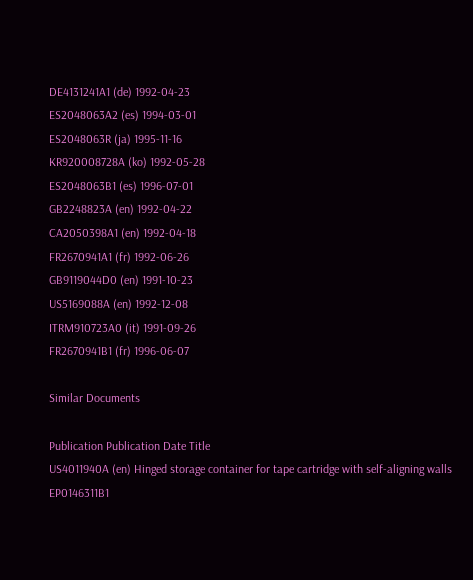DE4131241A1 (de) 1992-04-23
ES2048063A2 (es) 1994-03-01
ES2048063R (ja) 1995-11-16
KR920008728A (ko) 1992-05-28
ES2048063B1 (es) 1996-07-01
GB2248823A (en) 1992-04-22
CA2050398A1 (en) 1992-04-18
FR2670941A1 (fr) 1992-06-26
GB9119044D0 (en) 1991-10-23
US5169088A (en) 1992-12-08
ITRM910723A0 (it) 1991-09-26
FR2670941B1 (fr) 1996-06-07

Similar Documents

Publication Publication Date Title
US4011940A (en) Hinged storage container for tape cartridge with self-aligning walls
EP0146311B1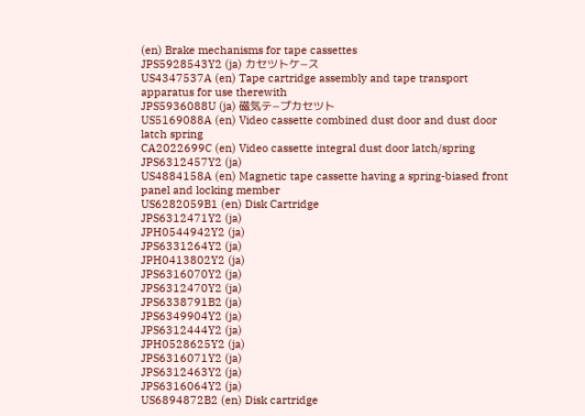(en) Brake mechanisms for tape cassettes
JPS5928543Y2 (ja) カセツトケ−ス
US4347537A (en) Tape cartridge assembly and tape transport apparatus for use therewith
JPS5936088U (ja) 磁気テ−プカセツト
US5169088A (en) Video cassette combined dust door and dust door latch spring
CA2022699C (en) Video cassette integral dust door latch/spring
JPS6312457Y2 (ja)
US4884158A (en) Magnetic tape cassette having a spring-biased front panel and locking member
US6282059B1 (en) Disk Cartridge
JPS6312471Y2 (ja)
JPH0544942Y2 (ja)
JPS6331264Y2 (ja)
JPH0413802Y2 (ja)
JPS6316070Y2 (ja)
JPS6312470Y2 (ja)
JPS6338791B2 (ja)
JPS6349904Y2 (ja)
JPS6312444Y2 (ja)
JPH0528625Y2 (ja)
JPS6316071Y2 (ja)
JPS6312463Y2 (ja)
JPS6316064Y2 (ja)
US6894872B2 (en) Disk cartridge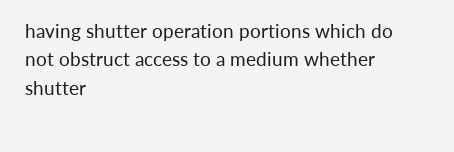having shutter operation portions which do not obstruct access to a medium whether shutter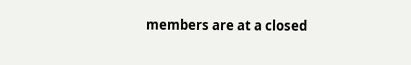members are at a closed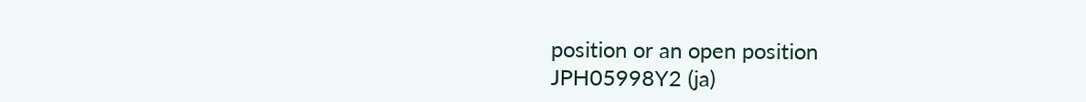position or an open position
JPH05998Y2 (ja)